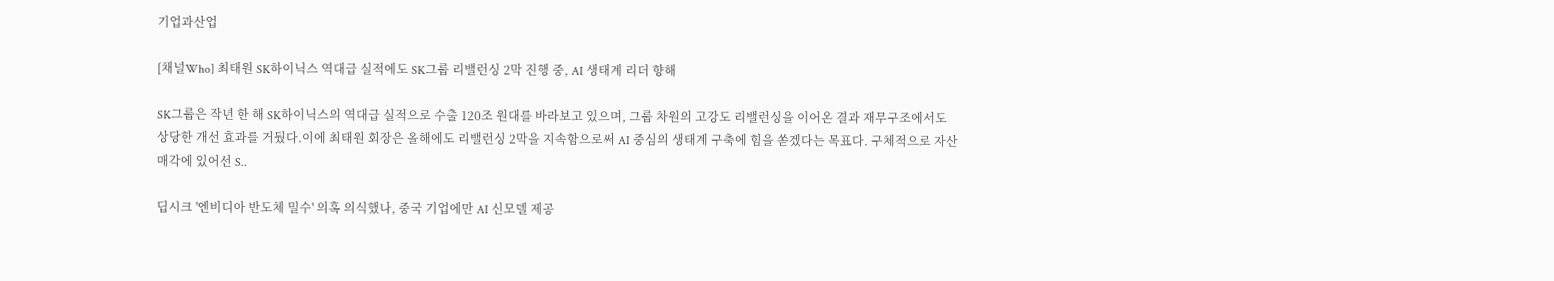기업과산업

[채널Who] 최태원 SK하이닉스 역대급 실적에도 SK그룹 리밸런싱 2막 진행 중, AI 생태계 리더 향해

SK그룹은 작년 한 해 SK하이닉스의 역대급 실적으로 수출 120조 원대를 바라보고 있으며, 그룹 차원의 고강도 리밸런싱을 이어온 결과 재무구조에서도 상당한 개선 효과를 거뒀다.이에 최태원 회장은 올해에도 리밸런싱 2막을 지속함으로써 AI 중심의 생태계 구축에 힘을 쏟겠다는 목표다. 구체적으로 자산매각에 있어선 S..

딥시크 '엔비디아 반도체 밀수' 의혹 의식했나, 중국 기업에만 AI 신모델 제공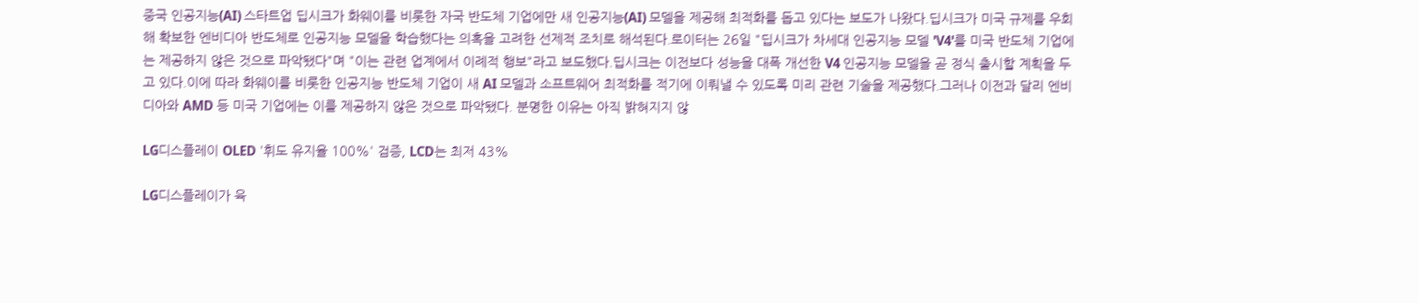중국 인공지능(AI) 스타트업 딥시크가 화웨이를 비롯한 자국 반도체 기업에만 새 인공지능(AI) 모델을 제공해 최적화를 돕고 있다는 보도가 나왔다.딥시크가 미국 규제를 우회해 확보한 엔비디아 반도체로 인공지능 모델을 학습했다는 의혹을 고려한 선제적 조치로 해석된다.로이터는 26일 "딥시크가 차세대 인공지능 모델 'V4'를 미국 반도체 기업에는 제공하지 않은 것으로 파악됐다"며 "이는 관련 업계에서 이례적 행보"라고 보도했다.딥시크는 이전보다 성능을 대폭 개선한 V4 인공지능 모델을 곧 정식 출시할 계획을 두고 있다.이에 따라 화웨이를 비롯한 인공지능 반도체 기업이 새 AI 모델과 소프트웨어 최적화를 적기에 이뤄낼 수 있도록 미리 관련 기술을 제공했다.그러나 이전과 달리 엔비디아와 AMD 등 미국 기업에는 이를 제공하지 않은 것으로 파악됐다. 분명한 이유는 아직 밝혀지지 않

LG디스플레이 OLED '휘도 유지율 100%' 검증, LCD는 최저 43%

LG디스플레이가 육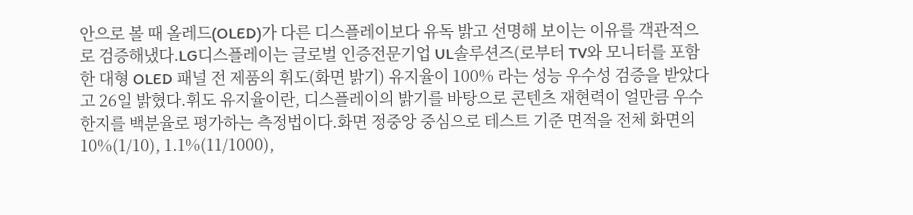안으로 볼 때 올레드(OLED)가 다른 디스플레이보다 유독 밝고 선명해 보이는 이유를 객관적으로 검증해냈다.LG디스플레이는 글로벌 인증전문기업 UL솔루션즈(로부터 TV와 모니터를 포함한 대형 OLED 패널 전 제품의 휘도(화면 밝기) 유지율이 100% 라는 성능 우수성 검증을 받았다고 26일 밝혔다.휘도 유지율이란, 디스플레이의 밝기를 바탕으로 콘텐츠 재현력이 얼만큼 우수한지를 백분율로 평가하는 측정법이다.화면 정중앙 중심으로 테스트 기준 면적을 전체 화면의 10%(1/10), 1.1%(11/1000),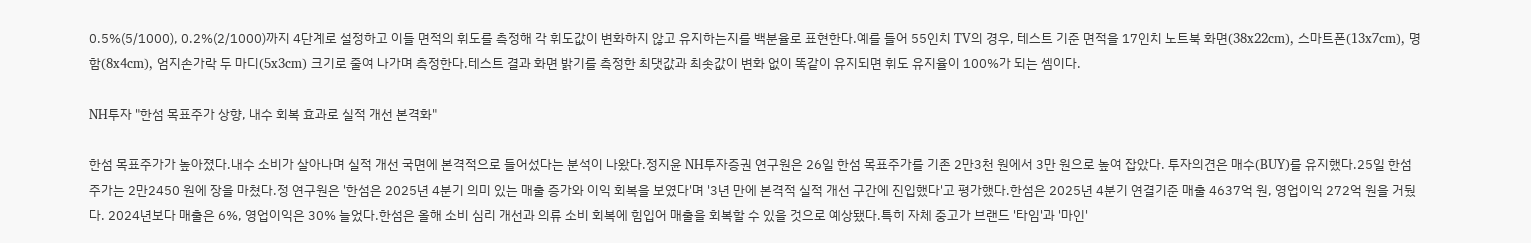0.5%(5/1000), 0.2%(2/1000)까지 4단계로 설정하고 이들 면적의 휘도를 측정해 각 휘도값이 변화하지 않고 유지하는지를 백분율로 표현한다.예를 들어 55인치 TV의 경우, 테스트 기준 면적을 17인치 노트북 화면(38x22cm), 스마트폰(13x7cm), 명함(8x4cm), 엄지손가락 두 마디(5x3cm) 크기로 줄여 나가며 측정한다.테스트 결과 화면 밝기를 측정한 최댓값과 최솟값이 변화 없이 똑같이 유지되면 휘도 유지율이 100%가 되는 셈이다.

NH투자 "한섬 목표주가 상향, 내수 회복 효과로 실적 개선 본격화"

한섬 목표주가가 높아졌다.내수 소비가 살아나며 실적 개선 국면에 본격적으로 들어섰다는 분석이 나왔다.정지윤 NH투자증권 연구원은 26일 한섬 목표주가를 기존 2만3천 원에서 3만 원으로 높여 잡았다. 투자의견은 매수(BUY)를 유지했다.25일 한섬 주가는 2만2450 원에 장을 마쳤다.정 연구원은 '한섬은 2025년 4분기 의미 있는 매출 증가와 이익 회복을 보였다'며 '3년 만에 본격적 실적 개선 구간에 진입했다'고 평가했다.한섬은 2025년 4분기 연결기준 매출 4637억 원, 영업이익 272억 원을 거뒀다. 2024년보다 매출은 6%, 영업이익은 30% 늘었다.한섬은 올해 소비 심리 개선과 의류 소비 회복에 힘입어 매출을 회복할 수 있을 것으로 예상됐다.특히 자체 중고가 브랜드 '타임'과 '마인'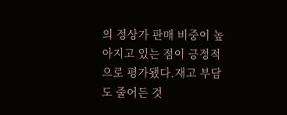의 정상가 판매 비중이 높아지고 있는 점이 긍정적으로 평가됐다.재고 부담도 줄어든 것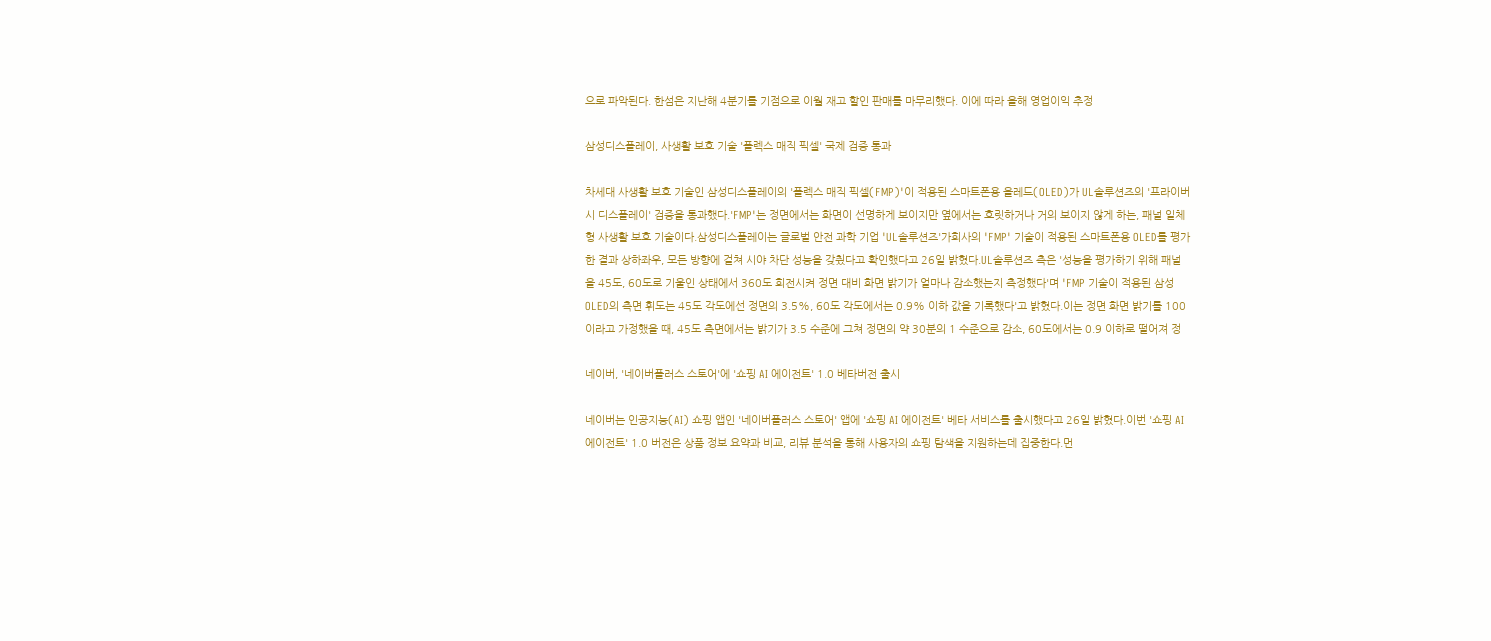으로 파악된다. 한섬은 지난해 4분기를 기점으로 이월 재고 할인 판매를 마무리했다. 이에 따라 올해 영업이익 추정

삼성디스플레이, 사생활 보호 기술 '플렉스 매직 픽셀' 국제 검증 통과

차세대 사생활 보호 기술인 삼성디스플레이의 '플렉스 매직 픽셀(FMP)'이 적용된 스마트폰용 올레드(OLED)가 UL솔루션즈의 '프라이버시 디스플레이' 검증을 통과했다.'FMP'는 정면에서는 화면이 선명하게 보이지만 옆에서는 흐릿하거나 거의 보이지 않게 하는, 패널 일체형 사생활 보호 기술이다.삼성디스플레이는 글로벌 안전 과학 기업 'UL솔루션즈'가회사의 'FMP' 기술이 적용된 스마트폰용 OLED를 평가한 결과 상하좌우, 모든 방향에 걸쳐 시야 차단 성능을 갖췄다고 확인했다고 26일 밝혔다.UL솔루션즈 측은 '성능을 평가하기 위해 패널을 45도, 60도로 기울인 상태에서 360도 회전시켜 정면 대비 화면 밝기가 얼마나 감소했는지 측정했다'며 'FMP 기술이 적용된 삼성 OLED의 측면 휘도는 45도 각도에선 정면의 3.5%, 60도 각도에서는 0.9% 이하 값을 기록했다'고 밝혔다.이는 정면 화면 밝기를 100이라고 가정했을 때, 45도 측면에서는 밝기가 3.5 수준에 그쳐 정면의 약 30분의 1 수준으로 감소, 60도에서는 0.9 이하로 떨어져 정

네이버, '네이버플러스 스토어'에 '쇼핑 AI 에이전트' 1.0 베타버전 출시

네이버는 인공지능(AI) 쇼핑 앱인 '네이버플러스 스토어' 앱에 '쇼핑 AI 에이전트' 베타 서비스를 출시했다고 26일 밝혔다.이번 '쇼핑 AI 에이전트' 1.0 버전은 상품 정보 요약과 비교, 리뷰 분석을 통해 사용자의 쇼핑 탐색을 지원하는데 집중한다.먼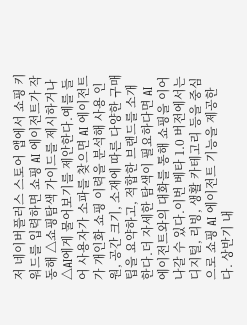저 네이버플러스 스토어 앱에서 쇼핑 키워드를 입력하면 쇼핑 AI 에이전트가 작동해 △쇼핑탐색 가이드를 제시하거나 △AI에게 물어보기를 제안한다.예를 들어 사용자가 소파를 찾으면 AI 에이전트가 개인화 쇼핑 이력을 분석해 사용 인원, 공간 크기, 소재에 따른 다양한 구매 팁을 요약하고, 적합한 브랜드를 소개한다.더 자세한 탐색이 필요하다면 AI 에이전트와의 대화를 통해 쇼핑을 이어 나갈 수 있다.이번 베타 1.0 버전에서는 디지털, 리빙, 생활 카테고리 등을 중심으로 쇼핑 AI 에이전트 기능을 제공한다. 상반기 내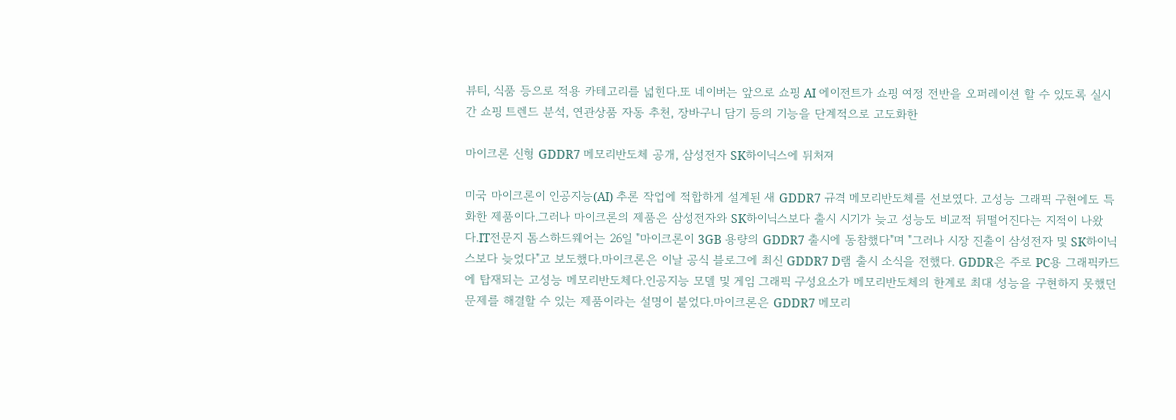뷰티, 식품 등으로 적용 카테고리를 넓힌다.또 네이버는 앞으로 쇼핑 AI 에이전트가 쇼핑 여정 전반을 오퍼레이션 할 수 있도록 실시간 쇼핑 트렌드 분석, 연관상품 자동 추천, 장바구니 담기 등의 기능을 단계적으로 고도화한

마이크론 신형 GDDR7 메모리반도체 공개, 삼성전자 SK하이닉스에 뒤처져

미국 마이크론이 인공지능(AI) 추론 작업에 적합하게 설계된 새 GDDR7 규격 메모리반도체를 선보였다. 고성능 그래픽 구현에도 특화한 제품이다.그러나 마이크론의 제품은 삼성전자와 SK하이닉스보다 출시 시기가 늦고 성능도 비교적 뒤떨어진다는 지적이 나왔다.IT전문지 톰스하드웨어는 26일 "마이크론이 3GB 용량의 GDDR7 출시에 동참했다"며 "그러나 시장 진출이 삼성전자 및 SK하이닉스보다 늦었다"고 보도했다.마이크론은 이날 공식 블로그에 최신 GDDR7 D램 출시 소식을 전했다. GDDR은 주로 PC용 그래픽카드에 탑재되는 고성능 메모리반도체다.인공지능 모델 및 게임 그래픽 구성요소가 메모리반도체의 한계로 최대 성능을 구현하지 못했던 문제를 해결할 수 있는 제품이라는 설명이 붙었다.마이크론은 GDDR7 메모리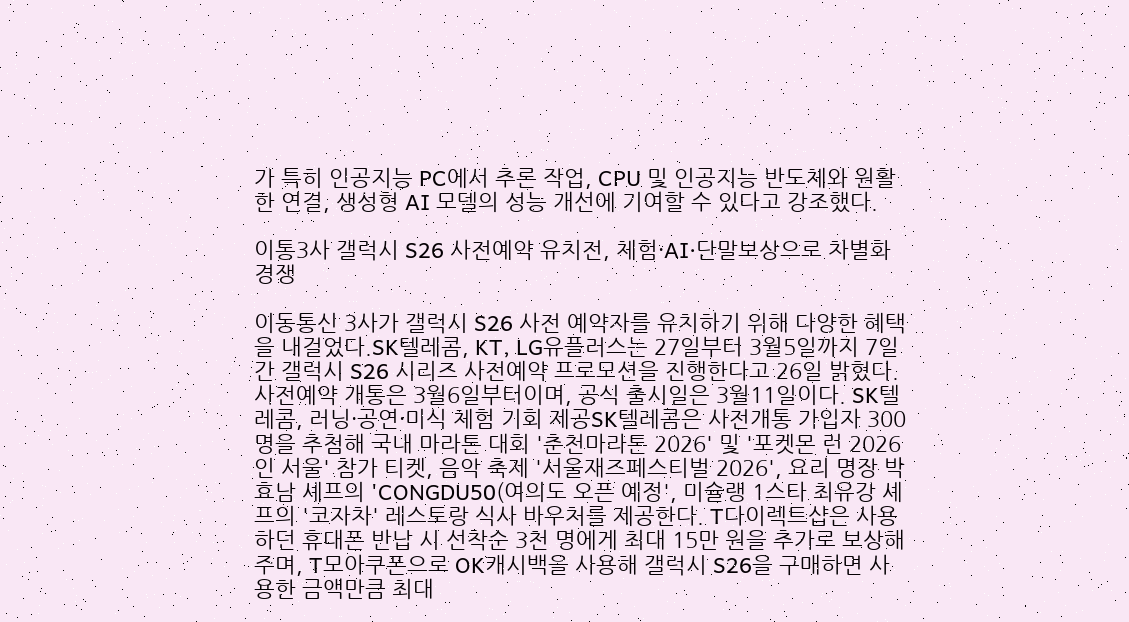가 특히 인공지능 PC에서 추론 작업, CPU 및 인공지능 반도체와 원활한 연결, 생성형 AI 모델의 성능 개선에 기여할 수 있다고 강조했다.

이통3사 갤럭시 S26 사전예약 유치전, 체험·AI·단말보상으로 차별화 경쟁

이동통신 3사가 갤럭시 S26 사전 예약자를 유치하기 위해 다양한 혜택을 내걸었다.SK텔레콤, KT, LG유플러스는 27일부터 3월5일까지 7일간 갤럭시 S26 시리즈 사전예약 프로모션을 진행한다고 26일 밝혔다.사전예약 개통은 3월6일부터이며, 공식 출시일은 3월11일이다. SK텔레콤, 러닝·공연·미식 체험 기회 제공SK텔레콤은 사전개통 가입자 300명을 추첨해 국내 마라톤 대회 '춘천마라톤 2026' 및 '포켓몬 런 2026 인 서울' 참가 티켓, 음악 축제 '서울재즈페스티벌 2026', 요리 명장 박효남 셰프의 'CONGDU50(여의도 오픈 예정', 미슐랭 1스타 최유강 셰프의 '코자차' 레스토랑 식사 바우처를 제공한다. T다이렉트샵은 사용하던 휴대폰 반납 시 선착순 3천 명에게 최대 15만 원을 추가로 보상해주며, T모아쿠폰으로 OK캐시백을 사용해 갤럭시 S26을 구매하면 사용한 금액만큼 최대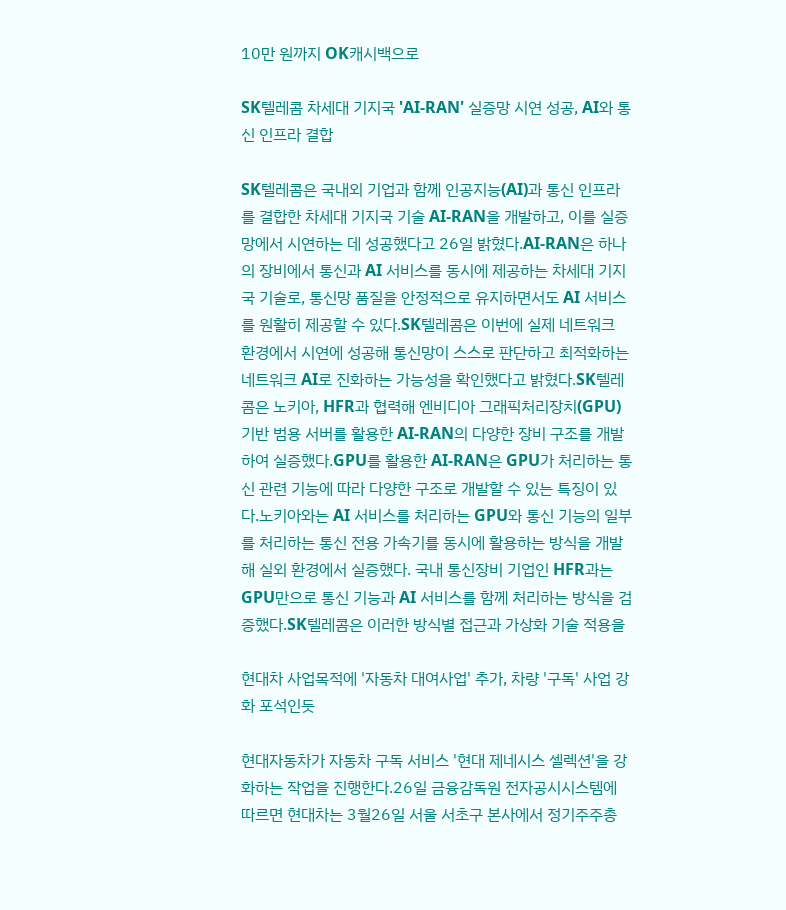10만 원까지 OK캐시백으로

SK텔레콤 차세대 기지국 'AI-RAN' 실증망 시연 성공, AI와 통신 인프라 결합

SK텔레콤은 국내외 기업과 함께 인공지능(AI)과 통신 인프라를 결합한 차세대 기지국 기술 AI-RAN을 개발하고, 이를 실증망에서 시연하는 데 성공했다고 26일 밝혔다.AI-RAN은 하나의 장비에서 통신과 AI 서비스를 동시에 제공하는 차세대 기지국 기술로, 통신망 품질을 안정적으로 유지하면서도 AI 서비스를 원활히 제공할 수 있다.SK텔레콤은 이번에 실제 네트워크 환경에서 시연에 성공해 통신망이 스스로 판단하고 최적화하는 네트워크 AI로 진화하는 가능성을 확인했다고 밝혔다.SK텔레콤은 노키아, HFR과 협력해 엔비디아 그래픽처리장치(GPU) 기반 범용 서버를 활용한 AI-RAN의 다양한 장비 구조를 개발하여 실증했다.GPU를 활용한 AI-RAN은 GPU가 처리하는 통신 관련 기능에 따라 다양한 구조로 개발할 수 있는 특징이 있다.노키아와는 AI 서비스를 처리하는 GPU와 통신 기능의 일부를 처리하는 통신 전용 가속기를 동시에 활용하는 방식을 개발해 실외 환경에서 실증했다. 국내 통신장비 기업인 HFR과는 GPU만으로 통신 기능과 AI 서비스를 함께 처리하는 방식을 검증했다.SK텔레콤은 이러한 방식별 접근과 가상화 기술 적용을

현대차 사업목적에 '자동차 대여사업' 추가, 차량 '구독' 사업 강화 포석인듯

현대자동차가 자동차 구독 서비스 '현대 제네시스 셀렉션'을 강화하는 작업을 진행한다.26일 금융감독원 전자공시시스템에 따르면 현대차는 3월26일 서울 서초구 본사에서 정기주주총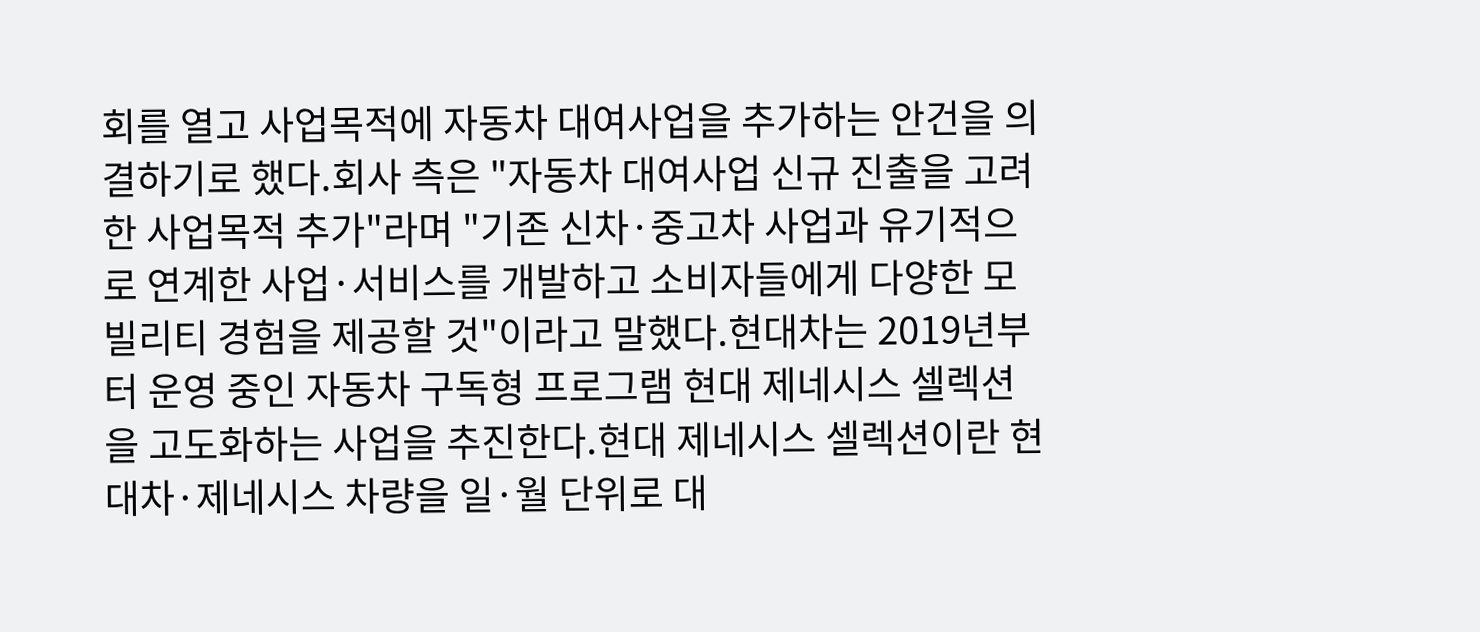회를 열고 사업목적에 자동차 대여사업을 추가하는 안건을 의결하기로 했다.회사 측은 "자동차 대여사업 신규 진출을 고려한 사업목적 추가"라며 "기존 신차·중고차 사업과 유기적으로 연계한 사업·서비스를 개발하고 소비자들에게 다양한 모빌리티 경험을 제공할 것"이라고 말했다.현대차는 2019년부터 운영 중인 자동차 구독형 프로그램 현대 제네시스 셀렉션을 고도화하는 사업을 추진한다.현대 제네시스 셀렉션이란 현대차·제네시스 차량을 일·월 단위로 대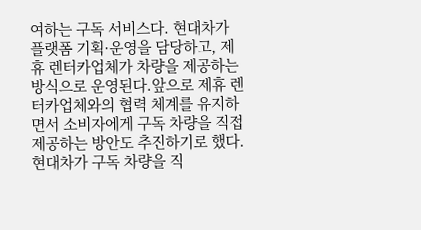여하는 구독 서비스다. 현대차가 플랫폼 기획·운영을 담당하고, 제휴 렌터카업체가 차량을 제공하는 방식으로 운영된다.앞으로 제휴 렌터카업체와의 협력 체계를 유지하면서 소비자에게 구독 차량을 직접 제공하는 방안도 추진하기로 했다.현대차가 구독 차량을 직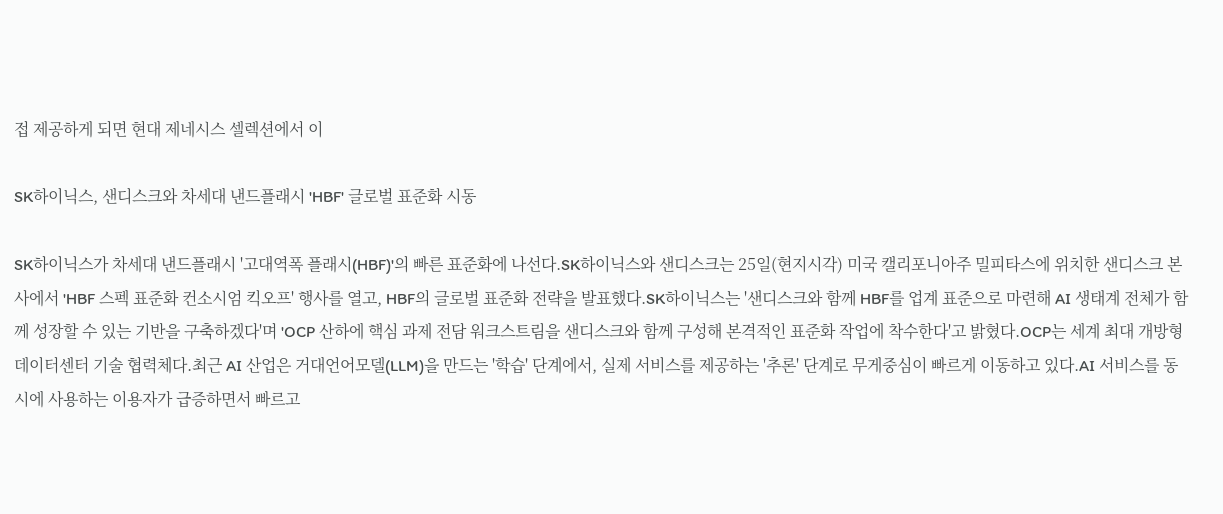접 제공하게 되면 현대 제네시스 셀렉션에서 이

SK하이닉스, 샌디스크와 차세대 낸드플래시 'HBF' 글로벌 표준화 시동

SK하이닉스가 차세대 낸드플래시 '고대역폭 플래시(HBF)'의 빠른 표준화에 나선다.SK하이닉스와 샌디스크는 25일(현지시각) 미국 캘리포니아주 밀피타스에 위치한 샌디스크 본사에서 'HBF 스펙 표준화 컨소시엄 킥오프' 행사를 열고, HBF의 글로벌 표준화 전략을 발표했다.SK하이닉스는 '샌디스크와 함께 HBF를 업계 표준으로 마련해 AI 생태계 전체가 함께 성장할 수 있는 기반을 구축하겠다'며 'OCP 산하에 핵심 과제 전담 워크스트림을 샌디스크와 함께 구성해 본격적인 표준화 작업에 착수한다'고 밝혔다.OCP는 세계 최대 개방형 데이터센터 기술 협력체다.최근 AI 산업은 거대언어모델(LLM)을 만드는 '학습' 단계에서, 실제 서비스를 제공하는 '추론' 단계로 무게중심이 빠르게 이동하고 있다.AI 서비스를 동시에 사용하는 이용자가 급증하면서 빠르고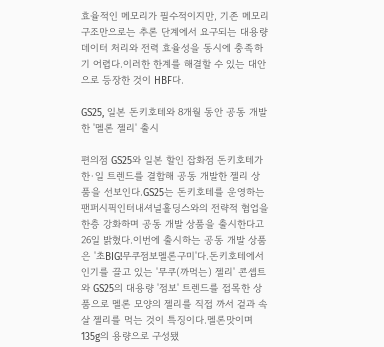효율적인 메모리가 필수적이지만, 기존 메모리 구조만으로는 추론 단계에서 요구되는 대용량 데이터 처리와 전력 효율성을 동시에 충족하기 어렵다.이러한 한계를 해결할 수 있는 대안으로 등장한 것이 HBF다.

GS25, 일본 돈키호테와 8개월 동안 공동 개발한 '멜론 젤리' 출시

편의점 GS25와 일본 할인 잡화점 돈키호테가 한·일 트렌드를 결합해 공동 개발한 젤리 상품을 선보인다.GS25는 돈키호테를 운영하는 팬퍼시픽인터내셔널홀딩스와의 전략적 협업을 한층 강화하며 공동 개발 상품을 출시한다고 26일 밝혔다.이번에 출시하는 공동 개발 상품은 '초BIG!무쿠점보멜론구미'다.돈키호테에서 인기를 끌고 있는 '무쿠(까먹는) 젤리' 콘셉트와 GS25의 대용량 '점보' 트렌드를 접목한 상품으로 멜론 모양의 젤리를 직접 까서 겉과 속살 젤리를 먹는 것이 특징이다.멜론맛이며 135g의 용량으로 구성됐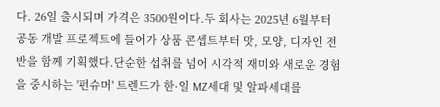다. 26일 출시되며 가격은 3500원이다.두 회사는 2025년 6월부터 공동 개발 프로젝트에 들어가 상품 콘셉트부터 맛, 모양, 디자인 전반을 함께 기획했다.단순한 섭취를 넘어 시각적 재미와 새로운 경험을 중시하는 '펀슈머' 트렌드가 한·일 MZ세대 및 알파세대를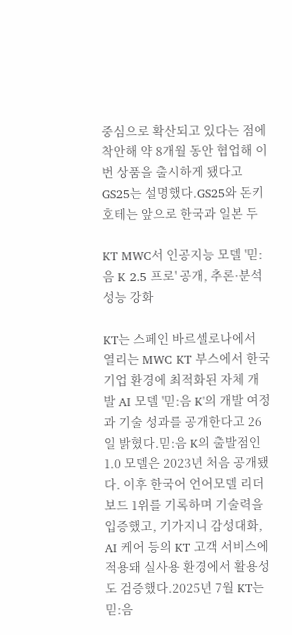중심으로 확산되고 있다는 점에 착안해 약 8개월 동안 협업해 이번 상품을 출시하게 됐다고 GS25는 설명했다.GS25와 돈키호테는 앞으로 한국과 일본 두

KT MWC서 인공지능 모델 '믿:음 K 2.5 프로' 공개, 추론·분석 성능 강화

KT는 스페인 바르셀로나에서 열리는 MWC KT 부스에서 한국 기업 환경에 최적화된 자체 개발 AI 모델 '믿:음 K'의 개발 여정과 기술 성과를 공개한다고 26일 밝혔다.믿:음 K의 출발점인 1.0 모델은 2023년 처음 공개됐다. 이후 한국어 언어모델 리더보드 1위를 기록하며 기술력을 입증했고, 기가지니 감성대화, AI 케어 등의 KT 고객 서비스에 적용돼 실사용 환경에서 활용성도 검증했다.2025년 7월 KT는 믿:음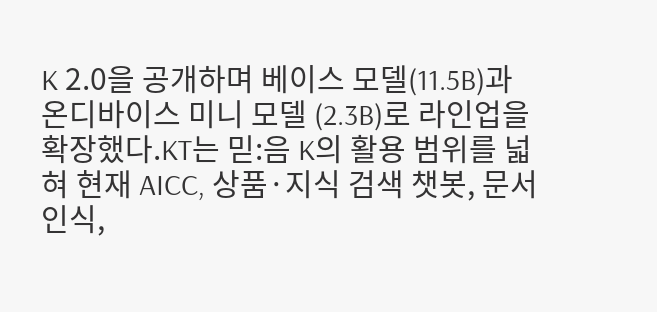K 2.0을 공개하며 베이스 모델(11.5B)과 온디바이스 미니 모델 (2.3B)로 라인업을 확장했다.KT는 믿:음 K의 활용 범위를 넓혀 현재 AICC, 상품·지식 검색 챗봇, 문서 인식,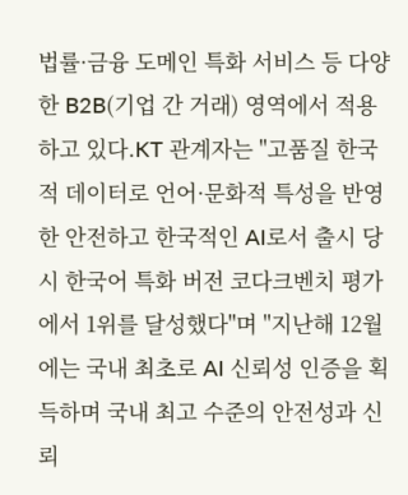법률·금융 도메인 특화 서비스 등 다양한 B2B(기업 간 거래) 영역에서 적용하고 있다.KT 관계자는 "고품질 한국적 데이터로 언어·문화적 특성을 반영한 안전하고 한국적인 AI로서 출시 당시 한국어 특화 버전 코다크벤치 평가에서 1위를 달성했다"며 "지난해 12월에는 국내 최초로 AI 신뢰성 인증을 획득하며 국내 최고 수준의 안전성과 신뢰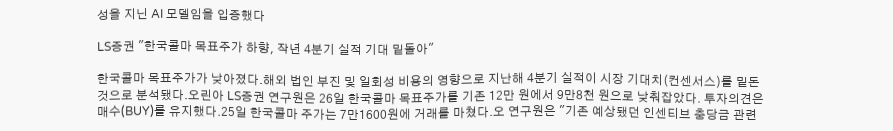성을 지닌 AI 모델임을 입증했다

LS증권 "한국콜마 목표주가 하향, 작년 4분기 실적 기대 밑돌아"

한국콜마 목표주가가 낮아졌다.해외 법인 부진 및 일회성 비용의 영향으로 지난해 4분기 실적이 시장 기대치(컨센서스)를 밑돈 것으로 분석됐다.오린아 LS증권 연구원은 26일 한국콜마 목표주가를 기존 12만 원에서 9만8천 원으로 낮춰잡았다. 투자의견은 매수(BUY)를 유지했다.25일 한국콜마 주가는 7만1600원에 거래를 마쳤다.오 연구원은 "기존 예상됐던 인센티브 충당금 관련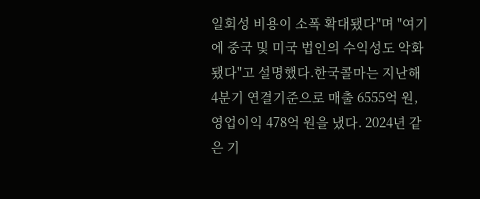일회성 비용이 소폭 확대됐다"며 "여기에 중국 및 미국 법인의 수익성도 악화됐다"고 설명했다.한국콜마는 지난해 4분기 연결기준으로 매출 6555억 원, 영업이익 478억 원을 냈다. 2024년 같은 기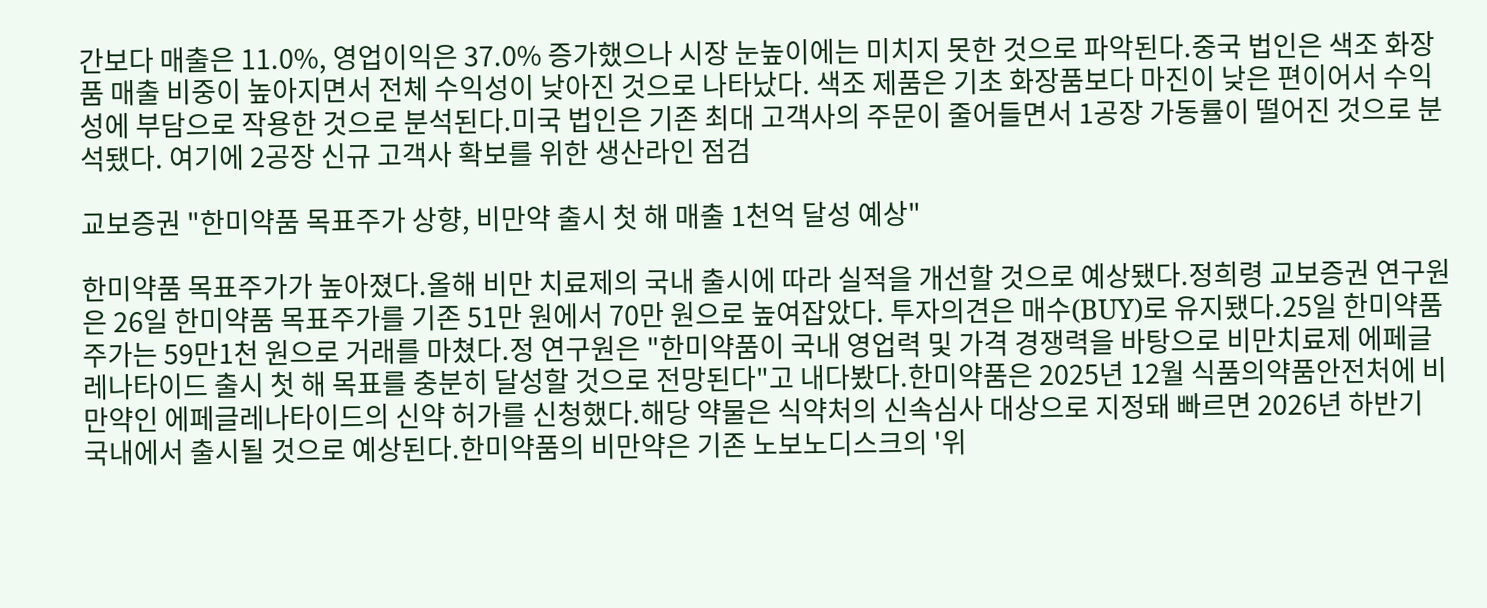간보다 매출은 11.0%, 영업이익은 37.0% 증가했으나 시장 눈높이에는 미치지 못한 것으로 파악된다.중국 법인은 색조 화장품 매출 비중이 높아지면서 전체 수익성이 낮아진 것으로 나타났다. 색조 제품은 기초 화장품보다 마진이 낮은 편이어서 수익성에 부담으로 작용한 것으로 분석된다.미국 법인은 기존 최대 고객사의 주문이 줄어들면서 1공장 가동률이 떨어진 것으로 분석됐다. 여기에 2공장 신규 고객사 확보를 위한 생산라인 점검

교보증권 "한미약품 목표주가 상향, 비만약 출시 첫 해 매출 1천억 달성 예상"

한미약품 목표주가가 높아졌다.올해 비만 치료제의 국내 출시에 따라 실적을 개선할 것으로 예상됐다.정희령 교보증권 연구원은 26일 한미약품 목표주가를 기존 51만 원에서 70만 원으로 높여잡았다. 투자의견은 매수(BUY)로 유지됐다.25일 한미약품 주가는 59만1천 원으로 거래를 마쳤다.정 연구원은 "한미약품이 국내 영업력 및 가격 경쟁력을 바탕으로 비만치료제 에페글레나타이드 출시 첫 해 목표를 충분히 달성할 것으로 전망된다"고 내다봤다.한미약품은 2025년 12월 식품의약품안전처에 비만약인 에페글레나타이드의 신약 허가를 신청했다.해당 약물은 식약처의 신속심사 대상으로 지정돼 빠르면 2026년 하반기 국내에서 출시될 것으로 예상된다.한미약품의 비만약은 기존 노보노디스크의 '위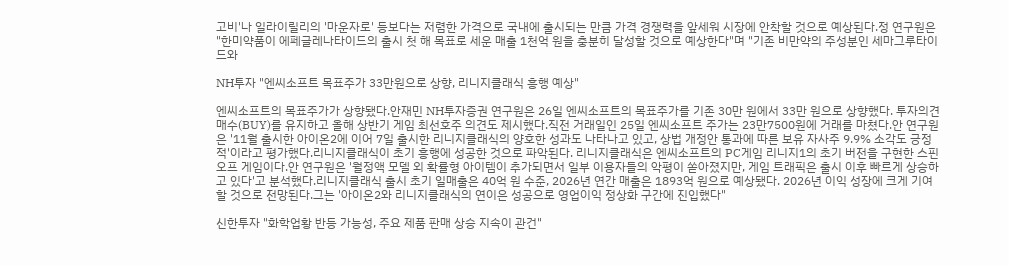고비'나 일라이릴리의 '마운자로' 등보다는 저렴한 가격으로 국내에 출시되는 만큼 가격 경쟁력을 앞세워 시장에 안착할 것으로 예상된다.정 연구원은 "한미약품이 에페글레나타이드의 출시 첫 해 목표로 세운 매출 1천억 원을 충분히 달성할 것으로 예상한다"며 "기존 비만약의 주성분인 세마그루타이드와

NH투자 "엔씨소프트 목표주가 33만원으로 상향, 리니지클래식 흥행 예상"

엔씨소프트의 목표주가가 상향됐다.안재민 NH투자증권 연구원은 26일 엔씨소프트의 목표주가를 기존 30만 원에서 33만 원으로 상향했다. 투자의견 매수(BUY)를 유지하고 올해 상반기 게임 최선호주 의견도 제시했다.직전 거래일인 25일 엔씨소프트 주가는 23만7500원에 거래를 마쳤다.안 연구원은 '11월 출시한 아이온2에 이어 7일 출시한 리니지클래식의 양호한 성과도 나타나고 있고, 상법 개정안 통과에 따른 보유 자사주 9.9% 소각도 긍정적'이라고 평가했다.리니지클래식이 초기 흥행에 성공한 것으로 파악된다. 리니지클래식은 엔씨소프트의 PC게임 리니지1의 초기 버전을 구현한 스핀오프 게임이다.안 연구원은 '월정액 모델 외 확률형 아이템이 추가되면서 일부 이용자들의 악평이 쏟아졌지만, 게임 트래픽은 출시 이후 빠르게 상승하고 있다'고 분석했다.리니지클래식 출시 초기 일매출은 40억 원 수준, 2026년 연간 매출은 1893억 원으로 예상됐다. 2026년 이익 성장에 크게 기여할 것으로 전망된다.그는 '아이온2와 리니지클래식의 연이은 성공으로 영업이익 정상화 구간에 진입했다"

신한투자 "화학업황 반등 가능성, 주요 제품 판매 상승 지속이 관건"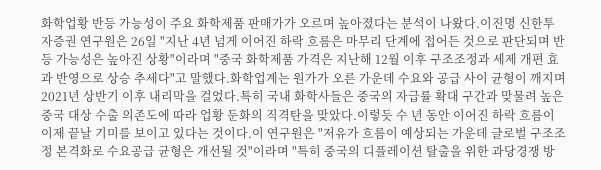화학업황 반등 가능성이 주요 화학제품 판매가가 오르며 높아졌다는 분석이 나왔다.이진명 신한투자증권 연구원은 26일 "지난 4년 넘게 이어진 하락 흐름은 마무리 단계에 접어든 것으로 판단되며 반등 가능성은 높아진 상황"이라며 "중국 화학제품 가격은 지난해 12월 이후 구조조정과 세제 개편 효과 반영으로 상승 추세다"고 말했다.화학업계는 원가가 오른 가운데 수요와 공급 사이 균형이 깨지며 2021년 상반기 이후 내리막을 걸었다.특히 국내 화학사들은 중국의 자급률 확대 구간과 맞물려 높은 중국 대상 수출 의존도에 따라 업황 둔화의 직격탄을 맞았다.이렇듯 수 년 동안 이어진 하락 흐름이 이제 끝날 기미를 보이고 있다는 것이다.이 연구원은 "저유가 흐름이 예상되는 가운데 글로벌 구조조정 본격화로 수요공급 균형은 개선될 것"이라며 "특히 중국의 디플레이션 탈출을 위한 과당경쟁 방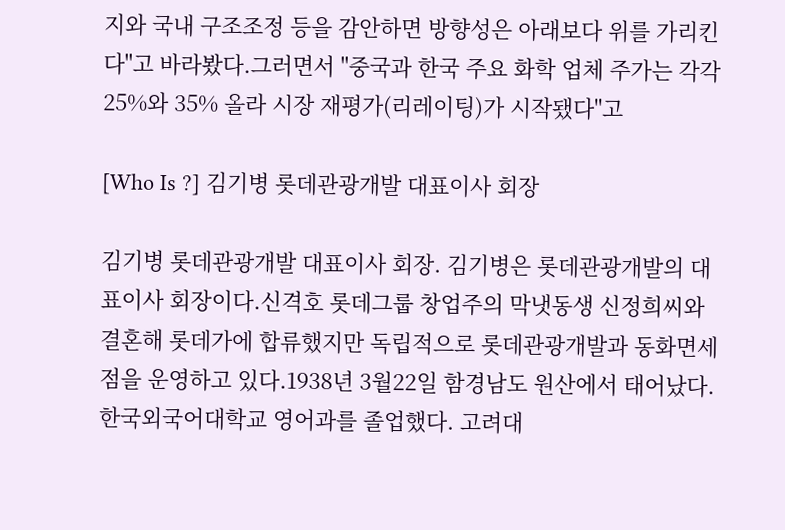지와 국내 구조조정 등을 감안하면 방향성은 아래보다 위를 가리킨다"고 바라봤다.그러면서 "중국과 한국 주요 화학 업체 주가는 각각 25%와 35% 올라 시장 재평가(리레이팅)가 시작됐다"고

[Who Is ?] 김기병 롯데관광개발 대표이사 회장

김기병 롯데관광개발 대표이사 회장. 김기병은 롯데관광개발의 대표이사 회장이다.신격호 롯데그룹 창업주의 막냇동생 신정희씨와 결혼해 롯데가에 합류했지만 독립적으로 롯데관광개발과 동화면세점을 운영하고 있다.1938년 3월22일 함경남도 원산에서 태어났다.한국외국어대학교 영어과를 졸업했다. 고려대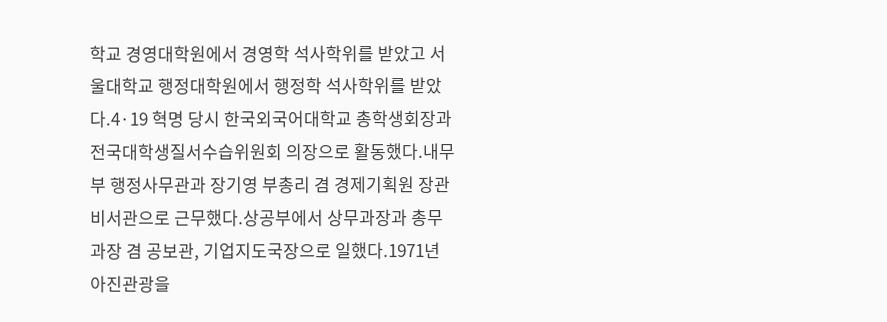학교 경영대학원에서 경영학 석사학위를 받았고 서울대학교 행정대학원에서 행정학 석사학위를 받았다.4·19 혁명 당시 한국외국어대학교 총학생회장과 전국대학생질서수습위원회 의장으로 활동했다.내무부 행정사무관과 장기영 부총리 겸 경제기획원 장관 비서관으로 근무했다.상공부에서 상무과장과 총무과장 겸 공보관, 기업지도국장으로 일했다.1971년 아진관광을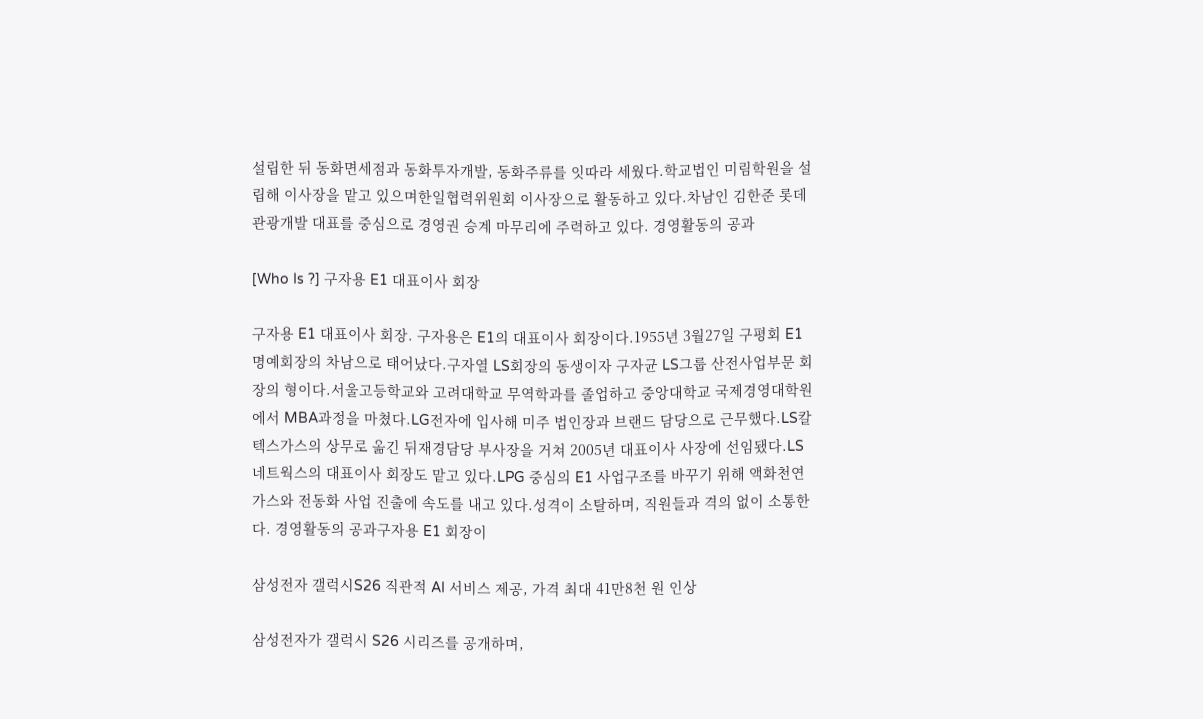설립한 뒤 동화면세점과 동화투자개발, 동화주류를 잇따라 세웠다.학교법인 미림학원을 설립해 이사장을 맡고 있으며한일협력위원회 이사장으로 활동하고 있다.차남인 김한준 롯데관광개발 대표를 중심으로 경영권 승계 마무리에 주력하고 있다. 경영활동의 공과

[Who Is ?] 구자용 E1 대표이사 회장

구자용 E1 대표이사 회장. 구자용은 E1의 대표이사 회장이다.1955년 3월27일 구평회 E1 명예회장의 차남으로 태어났다.구자열 LS회장의 동생이자 구자균 LS그룹 산전사업부문 회장의 형이다.서울고등학교와 고려대학교 무역학과를 졸업하고 중앙대학교 국제경영대학원에서 MBA과정을 마쳤다.LG전자에 입사해 미주 법인장과 브랜드 담당으로 근무했다.LS칼텍스가스의 상무로 옮긴 뒤재경담당 부사장을 거쳐 2005년 대표이사 사장에 선임됐다.LS네트웍스의 대표이사 회장도 맡고 있다.LPG 중심의 E1 사업구조를 바꾸기 위해 액화천연가스와 전동화 사업 진출에 속도를 내고 있다.성격이 소탈하며, 직원들과 격의 없이 소통한다. 경영활동의 공과구자용 E1 회장이

삼성전자 갤럭시S26 직관적 AI 서비스 제공, 가격 최대 41만8천 원 인상

삼성전자가 갤럭시 S26 시리즈를 공개하며,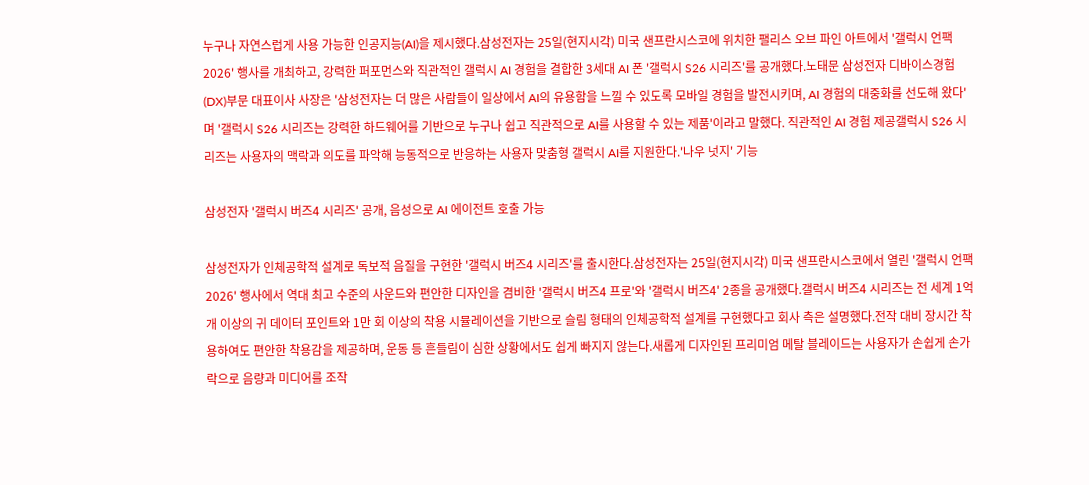누구나 자연스럽게 사용 가능한 인공지능(AI)을 제시했다.삼성전자는 25일(현지시각) 미국 샌프란시스코에 위치한 팰리스 오브 파인 아트에서 '갤럭시 언팩 2026' 행사를 개최하고, 강력한 퍼포먼스와 직관적인 갤럭시 AI 경험을 결합한 3세대 AI 폰 '갤럭시 S26 시리즈'를 공개했다.노태문 삼성전자 디바이스경험(DX)부문 대표이사 사장은 '삼성전자는 더 많은 사람들이 일상에서 AI의 유용함을 느낄 수 있도록 모바일 경험을 발전시키며, AI 경험의 대중화를 선도해 왔다'며 '갤럭시 S26 시리즈는 강력한 하드웨어를 기반으로 누구나 쉽고 직관적으로 AI를 사용할 수 있는 제품'이라고 말했다. 직관적인 AI 경험 제공갤럭시 S26 시리즈는 사용자의 맥락과 의도를 파악해 능동적으로 반응하는 사용자 맞춤형 갤럭시 AI를 지원한다.'나우 넛지' 기능

삼성전자 '갤럭시 버즈4 시리즈' 공개, 음성으로 AI 에이전트 호출 가능

삼성전자가 인체공학적 설계로 독보적 음질을 구현한 '갤럭시 버즈4 시리즈'를 출시한다.삼성전자는 25일(현지시각) 미국 샌프란시스코에서 열린 '갤럭시 언팩 2026' 행사에서 역대 최고 수준의 사운드와 편안한 디자인을 겸비한 '갤럭시 버즈4 프로'와 '갤럭시 버즈4' 2종을 공개했다.갤럭시 버즈4 시리즈는 전 세계 1억 개 이상의 귀 데이터 포인트와 1만 회 이상의 착용 시뮬레이션을 기반으로 슬림 형태의 인체공학적 설계를 구현했다고 회사 측은 설명했다.전작 대비 장시간 착용하여도 편안한 착용감을 제공하며, 운동 등 흔들림이 심한 상황에서도 쉽게 빠지지 않는다.새롭게 디자인된 프리미엄 메탈 블레이드는 사용자가 손쉽게 손가락으로 음량과 미디어를 조작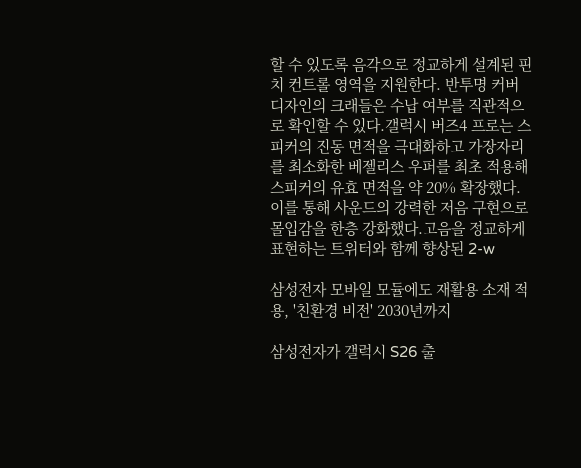할 수 있도록 음각으로 정교하게 설계된 핀치 컨트롤 영역을 지원한다. 반투명 커버 디자인의 크래들은 수납 여부를 직관적으로 확인할 수 있다.갤럭시 버즈4 프로는 스피커의 진동 면적을 극대화하고 가장자리를 최소화한 베젤리스 우퍼를 최초 적용해 스피커의 유효 면적을 약 20% 확장했다. 이를 통해 사운드의 강력한 저음 구현으로 몰입감을 한층 강화했다.고음을 정교하게 표현하는 트위터와 함께 향상된 2-w

삼성전자 모바일 모듈에도 재활용 소재 적용, '친환경 비전' 2030년까지

삼성전자가 갤럭시 S26 출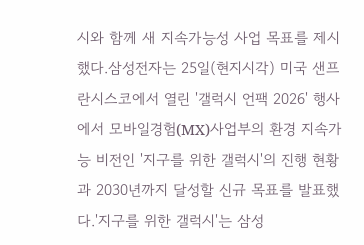시와 함께 새 지속가능성 사업 목표를 제시했다.삼성전자는 25일(현지시각) 미국 샌프란시스코에서 열린 '갤럭시 언팩 2026' 행사에서 모바일경험(MX)사업부의 환경 지속가능 비전인 '지구를 위한 갤럭시'의 진행 현황과 2030년까지 달성할 신규 목표를 발표했다.'지구를 위한 갤럭시'는 삼성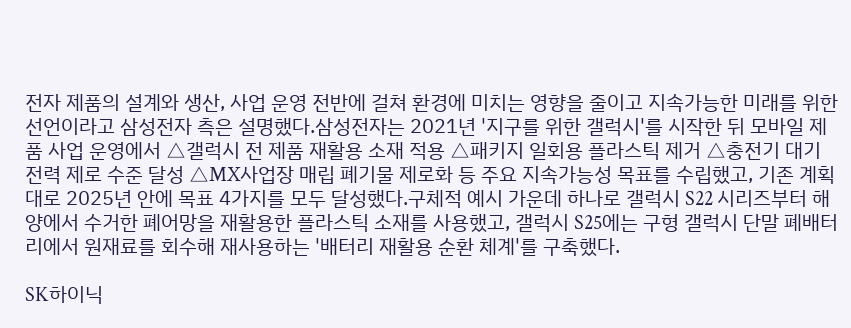전자 제품의 설계와 생산, 사업 운영 전반에 걸쳐 환경에 미치는 영향을 줄이고 지속가능한 미래를 위한 선언이라고 삼성전자 측은 설명했다.삼성전자는 2021년 '지구를 위한 갤럭시'를 시작한 뒤 모바일 제품 사업 운영에서 △갤럭시 전 제품 재활용 소재 적용 △패키지 일회용 플라스틱 제거 △충전기 대기 전력 제로 수준 달성 △MX사업장 매립 폐기물 제로화 등 주요 지속가능성 목표를 수립했고, 기존 계획대로 2025년 안에 목표 4가지를 모두 달성했다.구체적 예시 가운데 하나로 갤럭시 S22 시리즈부터 해양에서 수거한 폐어망을 재활용한 플라스틱 소재를 사용했고, 갤럭시 S25에는 구형 갤럭시 단말 폐배터리에서 원재료를 회수해 재사용하는 '배터리 재활용 순환 체계'를 구축했다.

SK하이닉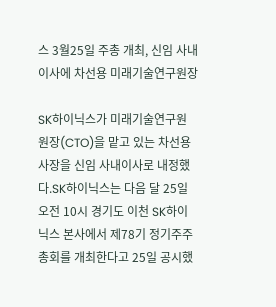스 3월25일 주총 개최, 신임 사내이사에 차선용 미래기술연구원장

SK하이닉스가 미래기술연구원 원장(CTO)을 맡고 있는 차선용 사장을 신임 사내이사로 내정했다.SK하이닉스는 다음 달 25일 오전 10시 경기도 이천 SK하이닉스 본사에서 제78기 정기주주총회를 개최한다고 25일 공시했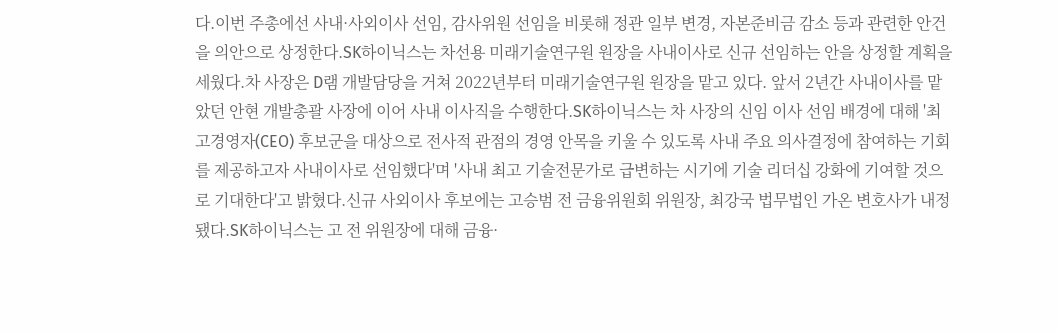다.이번 주총에선 사내·사외이사 선임, 감사위원 선임을 비롯해 정관 일부 변경, 자본준비금 감소 등과 관련한 안건을 의안으로 상정한다.SK하이닉스는 차선용 미래기술연구원 원장을 사내이사로 신규 선임하는 안을 상정할 계획을 세웠다.차 사장은 D램 개발담당을 거쳐 2022년부터 미래기술연구원 원장을 맡고 있다. 앞서 2년간 사내이사를 맡았던 안현 개발총괄 사장에 이어 사내 이사직을 수행한다.SK하이닉스는 차 사장의 신임 이사 선임 배경에 대해 '최고경영자(CEO) 후보군을 대상으로 전사적 관점의 경영 안목을 키울 수 있도록 사내 주요 의사결정에 참여하는 기회를 제공하고자 사내이사로 선임했다'며 '사내 최고 기술전문가로 급변하는 시기에 기술 리더십 강화에 기여할 것으로 기대한다'고 밝혔다.신규 사외이사 후보에는 고승범 전 금융위원회 위원장, 최강국 법무법인 가온 변호사가 내정됐다.SK하이닉스는 고 전 위원장에 대해 금융·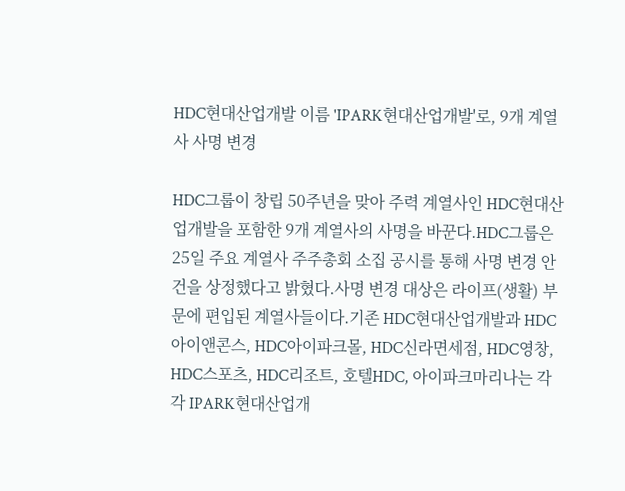HDC현대산업개발 이름 'IPARK현대산업개발'로, 9개 계열사 사명 변경

HDC그룹이 창립 50주년을 맞아 주력 계열사인 HDC현대산업개발을 포함한 9개 계열사의 사명을 바꾼다.HDC그룹은 25일 주요 계열사 주주총회 소집 공시를 통해 사명 변경 안건을 상정했다고 밝혔다.사명 변경 대상은 라이프(생활) 부문에 편입된 계열사들이다.기존 HDC현대산업개발과 HDC아이앤콘스, HDC아이파크몰, HDC신라면세점, HDC영창, HDC스포츠, HDC리조트, 호텔HDC, 아이파크마리나는 각각 IPARK현대산업개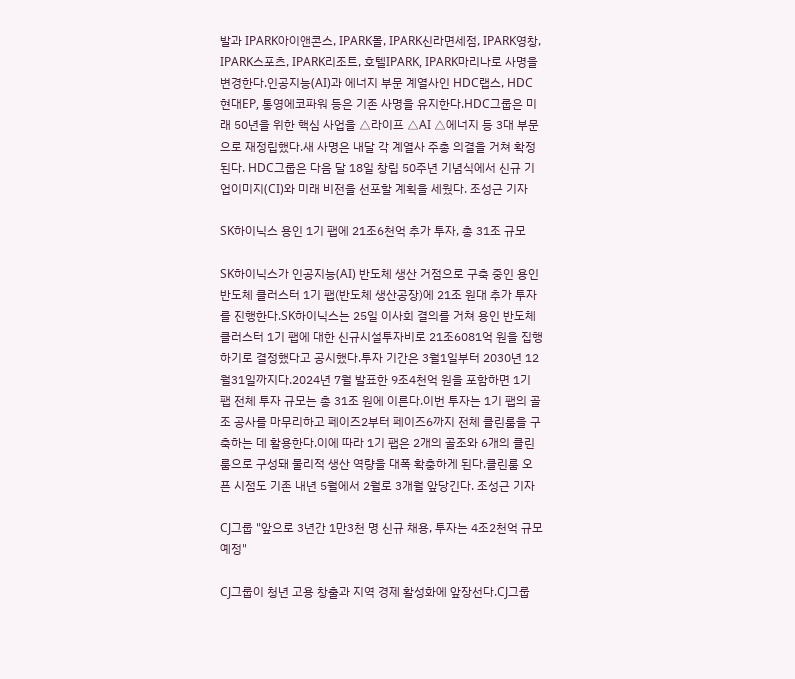발과 IPARK아이앤콘스, IPARK몰, IPARK신라면세점, IPARK영창, IPARK스포츠, IPARK리조트, 호텔IPARK, IPARK마리나로 사명을 변경한다.인공지능(AI)과 에너지 부문 계열사인 HDC랩스, HDC현대EP, 통영에코파워 등은 기존 사명을 유지한다.HDC그룹은 미래 50년을 위한 핵심 사업을 △라이프 △AI △에너지 등 3대 부문으로 재정립했다.새 사명은 내달 각 계열사 주총 의결을 거쳐 확정된다. HDC그룹은 다음 달 18일 창립 50주년 기념식에서 신규 기업이미지(CI)와 미래 비전을 선포할 계획을 세웠다. 조성근 기자

SK하이닉스 용인 1기 팹에 21조6천억 추가 투자, 총 31조 규모

SK하이닉스가 인공지능(AI) 반도체 생산 거점으로 구축 중인 용인 반도체 클러스터 1기 팹(반도체 생산공장)에 21조 원대 추가 투자를 진행한다.SK하이닉스는 25일 이사회 결의를 거쳐 용인 반도체 클러스터 1기 팹에 대한 신규시설투자비로 21조6081억 원을 집행하기로 결정했다고 공시했다.투자 기간은 3월1일부터 2030년 12월31일까지다.2024년 7월 발표한 9조4천억 원을 포함하면 1기 팹 전체 투자 규모는 총 31조 원에 이른다.이번 투자는 1기 팹의 골조 공사를 마무리하고 페이즈2부터 페이즈6까지 전체 클린룸을 구축하는 데 활용한다.이에 따라 1기 팹은 2개의 골조와 6개의 클린룸으로 구성돼 물리적 생산 역량을 대폭 확충하게 된다.클린룸 오픈 시점도 기존 내년 5월에서 2월로 3개월 앞당긴다. 조성근 기자

CJ그룹 "앞으로 3년간 1만3천 명 신규 채용, 투자는 4조2천억 규모 예정"

CJ그룹이 청년 고용 창출과 지역 경제 활성화에 앞장선다.CJ그룹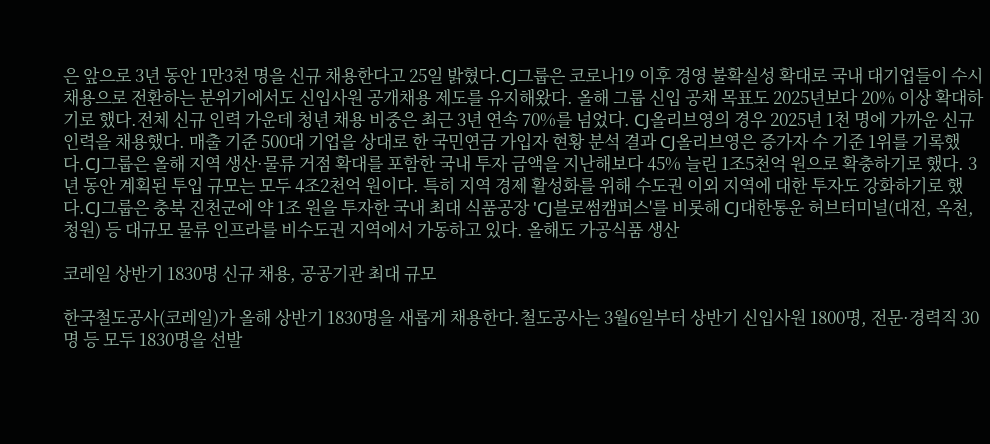은 앞으로 3년 동안 1만3천 명을 신규 채용한다고 25일 밝혔다.CJ그룹은 코로나19 이후 경영 불확실성 확대로 국내 대기업들이 수시 채용으로 전환하는 분위기에서도 신입사원 공개채용 제도를 유지해왔다. 올해 그룹 신입 공채 목표도 2025년보다 20% 이상 확대하기로 했다.전체 신규 인력 가운데 청년 채용 비중은 최근 3년 연속 70%를 넘었다. CJ올리브영의 경우 2025년 1천 명에 가까운 신규 인력을 채용했다. 매출 기준 500대 기업을 상대로 한 국민연금 가입자 현황 분석 결과 CJ올리브영은 증가자 수 기준 1위를 기록했다.CJ그룹은 올해 지역 생산·물류 거점 확대를 포함한 국내 투자 금액을 지난해보다 45% 늘린 1조5천억 원으로 확충하기로 했다. 3년 동안 계획된 투입 규모는 모두 4조2천억 원이다. 특히 지역 경제 활성화를 위해 수도권 이외 지역에 대한 투자도 강화하기로 했다.CJ그룹은 충북 진천군에 약 1조 원을 투자한 국내 최대 식품공장 'CJ블로썸캠퍼스'를 비롯해 CJ대한통운 허브터미널(대전, 옥천, 청원) 등 대규모 물류 인프라를 비수도권 지역에서 가동하고 있다. 올해도 가공식품 생산

코레일 상반기 1830명 신규 채용, 공공기관 최대 규모

한국철도공사(코레일)가 올해 상반기 1830명을 새롭게 채용한다.철도공사는 3월6일부터 상반기 신입사원 1800명, 전문·경력직 30명 등 모두 1830명을 선발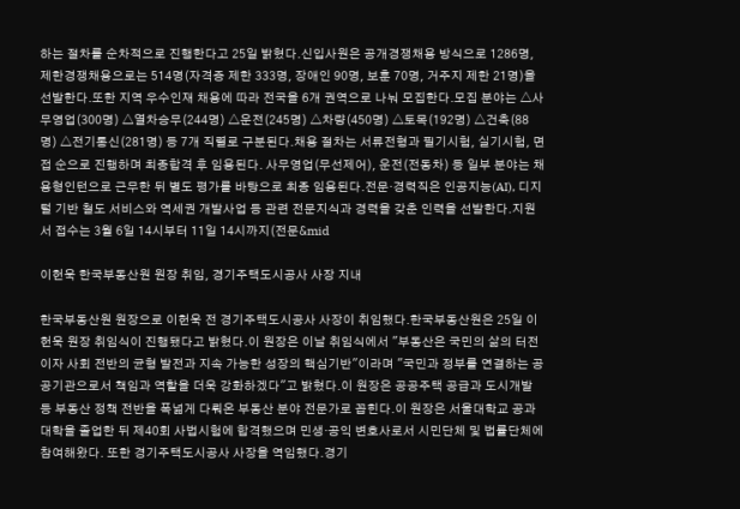하는 절차를 순차적으로 진행한다고 25일 밝혔다.신입사원은 공개경쟁채용 방식으로 1286명, 제한경쟁채용으로는 514명(자격증 제한 333명, 장애인 90명, 보훈 70명, 거주지 제한 21명)을 선발한다.또한 지역 우수인재 채용에 따라 전국을 6개 권역으로 나눠 모집한다.모집 분야는 △사무영업(300명) △열차승무(244명) △운전(245명) △차량(450명) △토목(192명) △건축(88명) △전기통신(281명) 등 7개 직렬로 구분된다.채용 절차는 서류전형과 필기시험, 실기시험, 면접 순으로 진행하며 최종합격 후 임용된다. 사무영업(무선제어), 운전(전동차) 등 일부 분야는 채용형인턴으로 근무한 뒤 별도 평가를 바탕으로 최종 임용된다.전문·경력직은 인공지능(AI), 디지털 기반 철도 서비스와 역세권 개발사업 등 관련 전문지식과 경력을 갖춘 인력을 선발한다.지원서 접수는 3월 6일 14시부터 11일 14시까지(전문&mid

이헌욱 한국부동산원 원장 취임, 경기주택도시공사 사장 지내

한국부동산원 원장으로 이헌욱 전 경기주택도시공사 사장이 취임했다.한국부동산원은 25일 이헌욱 원장 취임식이 진행됐다고 밝혔다.이 원장은 이날 취임식에서 "부동산은 국민의 삶의 터전이자 사회 전반의 균형 발전과 지속 가능한 성장의 핵심기반"이라며 "국민과 정부를 연결하는 공공기관으로서 책임과 역할을 더욱 강화하겠다"고 밝혔다.이 원장은 공공주택 공급과 도시개발 등 부동산 정책 전반을 폭넓게 다뤄온 부동산 분야 전문가로 꼽힌다.이 원장은 서울대학교 공과대학을 졸업한 뒤 제40회 사법시험에 합격했으며 민생·공익 변호사로서 시민단체 및 법률단체에 참여해왔다. 또한 경기주택도시공사 사장을 역임했다.경기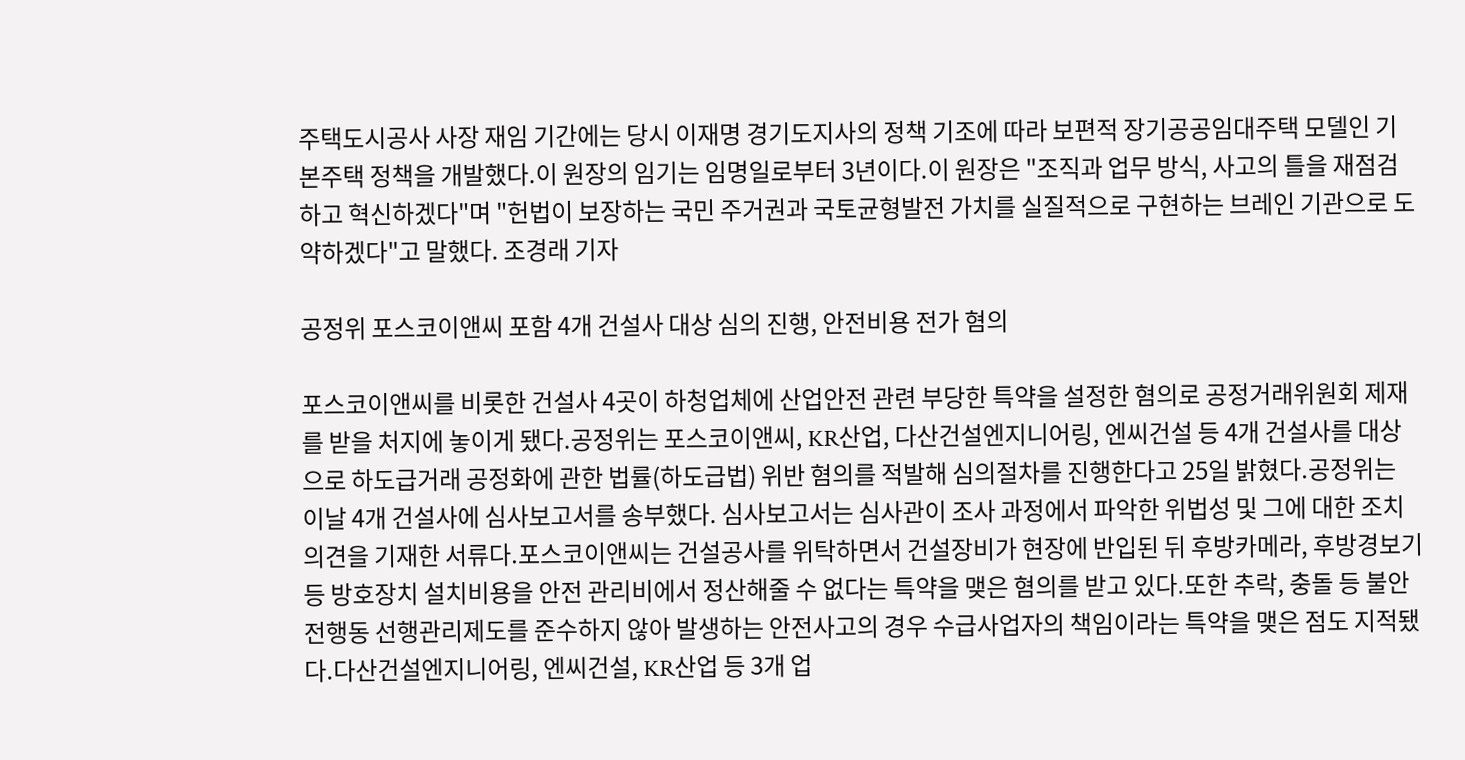주택도시공사 사장 재임 기간에는 당시 이재명 경기도지사의 정책 기조에 따라 보편적 장기공공임대주택 모델인 기본주택 정책을 개발했다.이 원장의 임기는 임명일로부터 3년이다.이 원장은 "조직과 업무 방식, 사고의 틀을 재점검하고 혁신하겠다"며 "헌법이 보장하는 국민 주거권과 국토균형발전 가치를 실질적으로 구현하는 브레인 기관으로 도약하겠다"고 말했다. 조경래 기자

공정위 포스코이앤씨 포함 4개 건설사 대상 심의 진행, 안전비용 전가 혐의

포스코이앤씨를 비롯한 건설사 4곳이 하청업체에 산업안전 관련 부당한 특약을 설정한 혐의로 공정거래위원회 제재를 받을 처지에 놓이게 됐다.공정위는 포스코이앤씨, KR산업, 다산건설엔지니어링, 엔씨건설 등 4개 건설사를 대상으로 하도급거래 공정화에 관한 법률(하도급법) 위반 혐의를 적발해 심의절차를 진행한다고 25일 밝혔다.공정위는 이날 4개 건설사에 심사보고서를 송부했다. 심사보고서는 심사관이 조사 과정에서 파악한 위법성 및 그에 대한 조치의견을 기재한 서류다.포스코이앤씨는 건설공사를 위탁하면서 건설장비가 현장에 반입된 뒤 후방카메라, 후방경보기 등 방호장치 설치비용을 안전 관리비에서 정산해줄 수 없다는 특약을 맺은 혐의를 받고 있다.또한 추락, 충돌 등 불안전행동 선행관리제도를 준수하지 않아 발생하는 안전사고의 경우 수급사업자의 책임이라는 특약을 맺은 점도 지적됐다.다산건설엔지니어링, 엔씨건설, KR산업 등 3개 업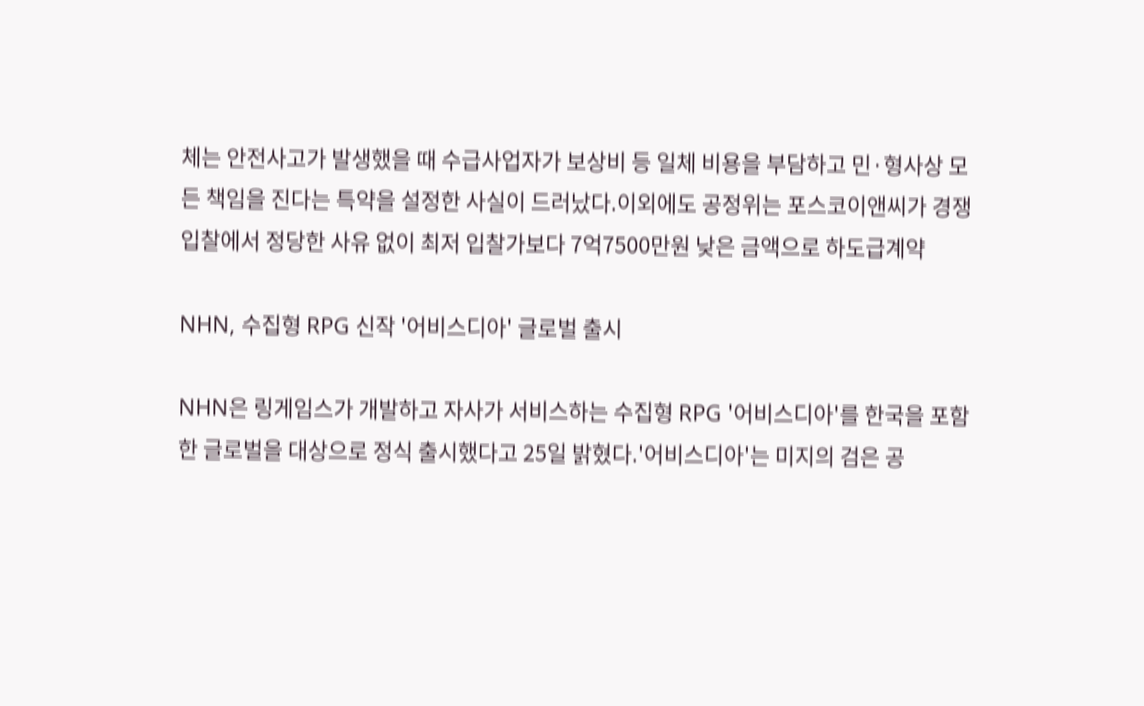체는 안전사고가 발생했을 때 수급사업자가 보상비 등 일체 비용을 부담하고 민·형사상 모든 책임을 진다는 특약을 설정한 사실이 드러났다.이외에도 공정위는 포스코이앤씨가 경쟁 입찰에서 정당한 사유 없이 최저 입찰가보다 7억7500만원 낮은 금액으로 하도급계약

NHN, 수집형 RPG 신작 '어비스디아' 글로벌 출시

NHN은 링게임스가 개발하고 자사가 서비스하는 수집형 RPG '어비스디아'를 한국을 포함한 글로벌을 대상으로 정식 출시했다고 25일 밝혔다.'어비스디아'는 미지의 검은 공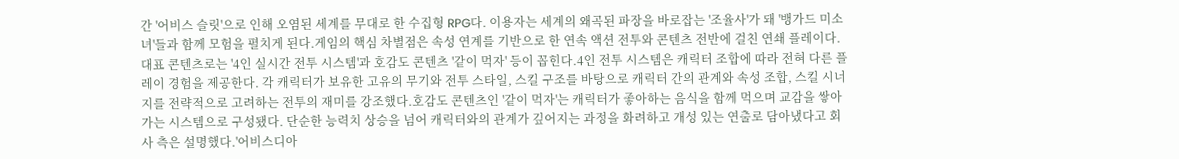간 '어비스 슬릿'으로 인해 오염된 세계를 무대로 한 수집형 RPG다. 이용자는 세계의 왜곡된 파장을 바로잡는 '조율사'가 돼 '뱅가드 미소녀'들과 함께 모험을 펼치게 된다.게임의 핵심 차별점은 속성 연계를 기반으로 한 연속 액션 전투와 콘텐츠 전반에 걸친 연쇄 플레이다. 대표 콘텐츠로는 '4인 실시간 전투 시스템'과 호감도 콘텐츠 '같이 먹자' 등이 꼽힌다.4인 전투 시스템은 캐릭터 조합에 따라 전혀 다른 플레이 경험을 제공한다. 각 캐릭터가 보유한 고유의 무기와 전투 스타일, 스킬 구조를 바탕으로 캐릭터 간의 관계와 속성 조합, 스킬 시너지를 전략적으로 고려하는 전투의 재미를 강조했다.호감도 콘텐츠인 '같이 먹자'는 캐릭터가 좋아하는 음식을 함께 먹으며 교감을 쌓아가는 시스템으로 구성됐다. 단순한 능력치 상승을 넘어 캐릭터와의 관계가 깊어지는 과정을 화려하고 개성 있는 연출로 담아냈다고 회사 측은 설명했다.'어비스디아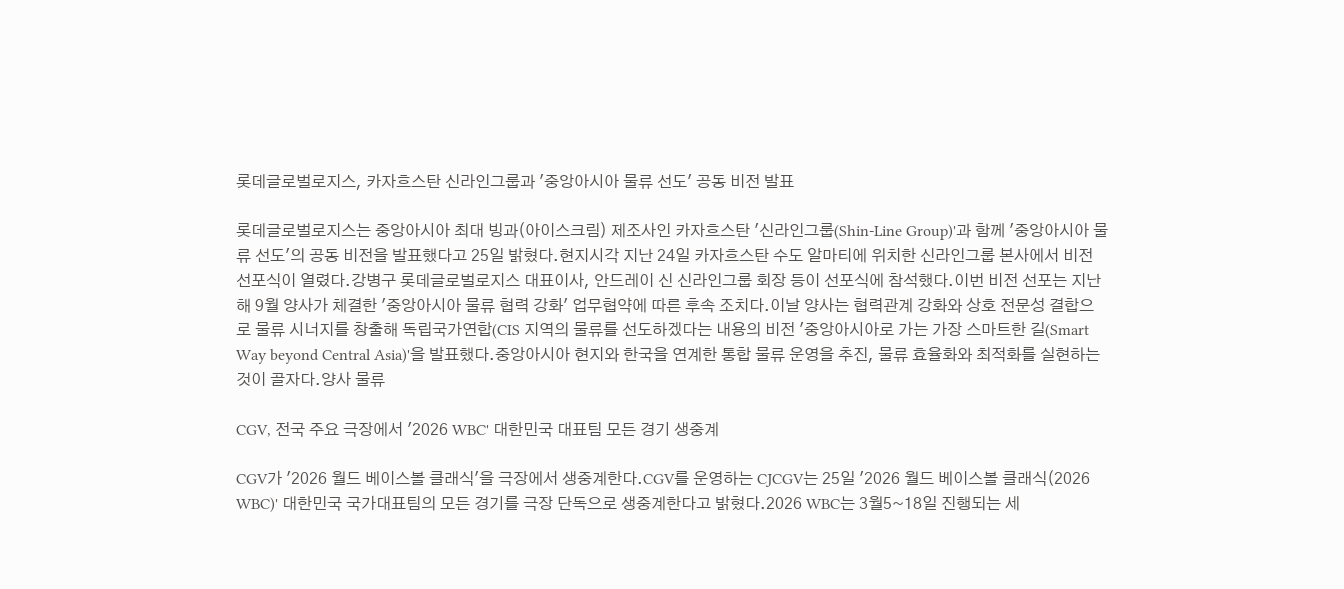롯데글로벌로지스, 카자흐스탄 신라인그룹과 '중앙아시아 물류 선도' 공동 비전 발표

롯데글로벌로지스는 중앙아시아 최대 빙과(아이스크림) 제조사인 카자흐스탄 '신라인그룹(Shin-Line Group)'과 함께 '중앙아시아 물류 선도'의 공동 비전을 발표했다고 25일 밝혔다.현지시각 지난 24일 카자흐스탄 수도 알마티에 위치한 신라인그룹 본사에서 비전 선포식이 열렸다.강병구 롯데글로벌로지스 대표이사, 안드레이 신 신라인그룹 회장 등이 선포식에 참석했다.이번 비전 선포는 지난해 9월 양사가 체결한 '중앙아시아 물류 협력 강화' 업무협약에 따른 후속 조치다.이날 양사는 협력관계 강화와 상호 전문성 결합으로 물류 시너지를 창출해 독립국가연합(CIS 지역의 물류를 선도하겠다는 내용의 비전 '중앙아시아로 가는 가장 스마트한 길(Smart Way beyond Central Asia)'을 발표했다.중앙아시아 현지와 한국을 연계한 통합 물류 운영을 추진, 물류 효율화와 최적화를 실현하는 것이 골자다.양사 물류

CGV, 전국 주요 극장에서 '2026 WBC' 대한민국 대표팀 모든 경기 생중계

CGV가 '2026 월드 베이스볼 클래식'을 극장에서 생중계한다.CGV를 운영하는 CJCGV는 25일 '2026 월드 베이스볼 클래식(2026 WBC)' 대한민국 국가대표팀의 모든 경기를 극장 단독으로 생중계한다고 밝혔다.2026 WBC는 3월5~18일 진행되는 세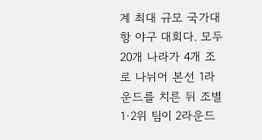계 최대 규모 국가대항 야구 대회다. 모두 20개 나라가 4개 조로 나뉘어 본선 1라운드를 치른 뒤 조별 1·2위 팀이 2라운드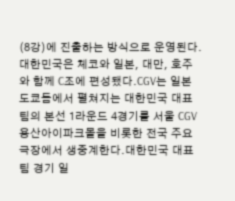(8강)에 진출하는 방식으로 운영된다.대한민국은 체코와 일본, 대만, 호주와 함께 C조에 편성됐다.CGV는 일본 도쿄돔에서 펼쳐지는 대한민국 대표팀의 본선 1라운드 4경기를 서울 CGV용산아이파크몰을 비롯한 전국 주요 극장에서 생중계한다.대한민국 대표팀 경기 일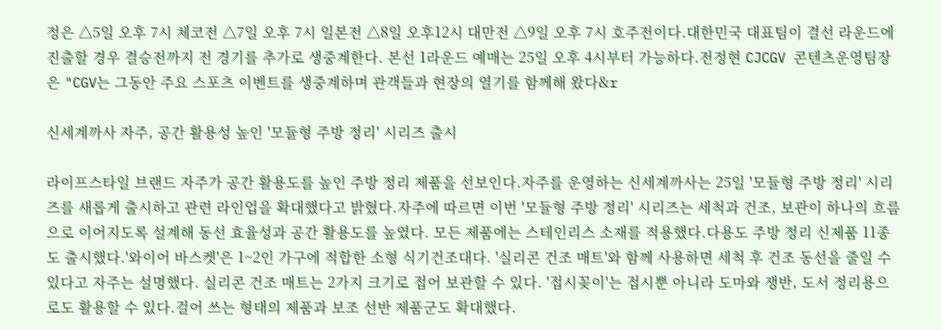정은 △5일 오후 7시 체코전 △7일 오후 7시 일본전 △8일 오후12시 대만전 △9일 오후 7시 호주전이다.대한민국 대표팀이 결선 라운드에 진출할 경우 결승전까지 전 경기를 추가로 생중계한다. 본선 1라운드 예매는 25일 오후 4시부터 가능하다.전정현 CJCGV 콘텐츠운영팀장은 "CGV는 그동안 주요 스포츠 이벤트를 생중계하며 관객들과 현장의 열기를 함께해 왔다&r

신세계까사 자주, 공간 활용성 높인 '모듈형 주방 정리' 시리즈 출시

라이프스타일 브랜드 자주가 공간 활용도를 높인 주방 정리 제품을 선보인다.자주를 운영하는 신세계까사는 25일 '모듈형 주방 정리' 시리즈를 새롭게 출시하고 관련 라인업을 확대했다고 밝혔다.자주에 따르면 이번 '모듈형 주방 정리' 시리즈는 세척과 건조, 보관이 하나의 흐름으로 이어지도록 설계해 동선 효율성과 공간 활용도를 높였다. 모든 제품에는 스테인리스 소재를 적용했다.다용도 주방 정리 신제품 11종도 출시했다.'와이어 바스켓'은 1~2인 가구에 적합한 소형 식기건조대다. '실리콘 건조 매트'와 함께 사용하면 세척 후 건조 동선을 줄일 수 있다고 자주는 설명했다. 실리콘 건조 매트는 2가지 크기로 접어 보관할 수 있다. '접시꽂이'는 접시뿐 아니라 도마와 쟁반, 도서 정리용으로도 활용할 수 있다.걸어 쓰는 형태의 제품과 보조 선반 제품군도 확대했다.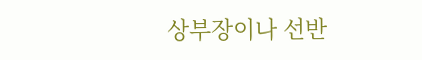상부장이나 선반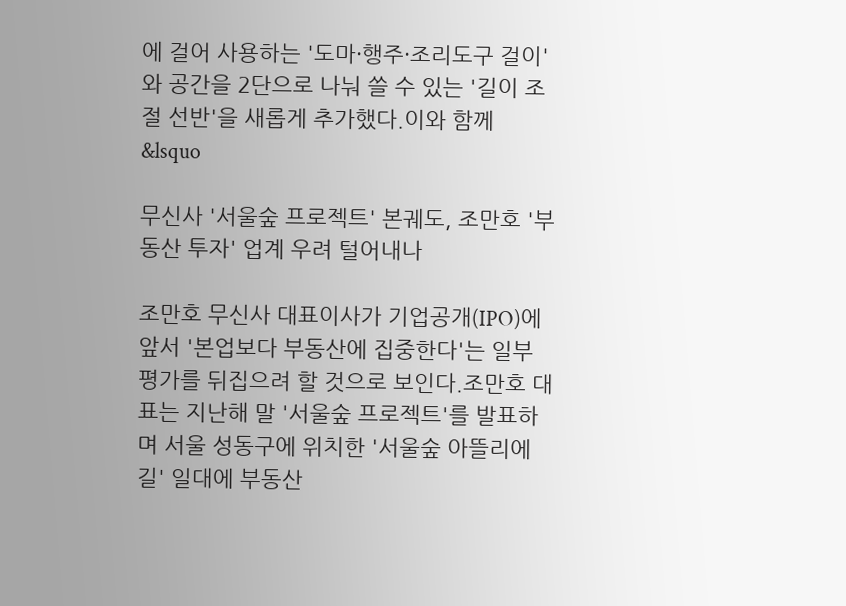에 걸어 사용하는 '도마·행주·조리도구 걸이'와 공간을 2단으로 나눠 쓸 수 있는 '길이 조절 선반'을 새롭게 추가했다.이와 함께 &lsquo

무신사 '서울숲 프로젝트' 본궤도, 조만호 '부동산 투자' 업계 우려 털어내나

조만호 무신사 대표이사가 기업공개(IPO)에 앞서 '본업보다 부동산에 집중한다'는 일부 평가를 뒤집으려 할 것으로 보인다.조만호 대표는 지난해 말 '서울숲 프로젝트'를 발표하며 서울 성동구에 위치한 '서울숲 아뜰리에길' 일대에 부동산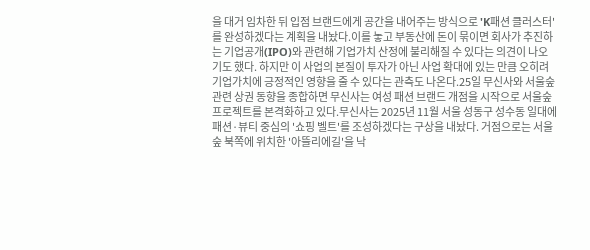을 대거 임차한 뒤 입점 브랜드에게 공간을 내어주는 방식으로 'K패션 클러스터'를 완성하겠다는 계획을 내놨다.이를 놓고 부동산에 돈이 묶이면 회사가 추진하는 기업공개(IPO)와 관련해 기업가치 산정에 불리해질 수 있다는 의견이 나오기도 했다. 하지만 이 사업의 본질이 투자가 아닌 사업 확대에 있는 만큼 오히려 기업가치에 긍정적인 영향을 줄 수 있다는 관측도 나온다.25일 무신사와 서울숲 관련 상권 동향을 종합하면 무신사는 여성 패션 브랜드 개점을 시작으로 서울숲 프로젝트를 본격화하고 있다.무신사는 2025년 11월 서울 성동구 성수동 일대에 패션·뷰티 중심의 '쇼핑 벨트'를 조성하겠다는 구상을 내놨다. 거점으로는 서울숲 북쪽에 위치한 '아뜰리에길'을 낙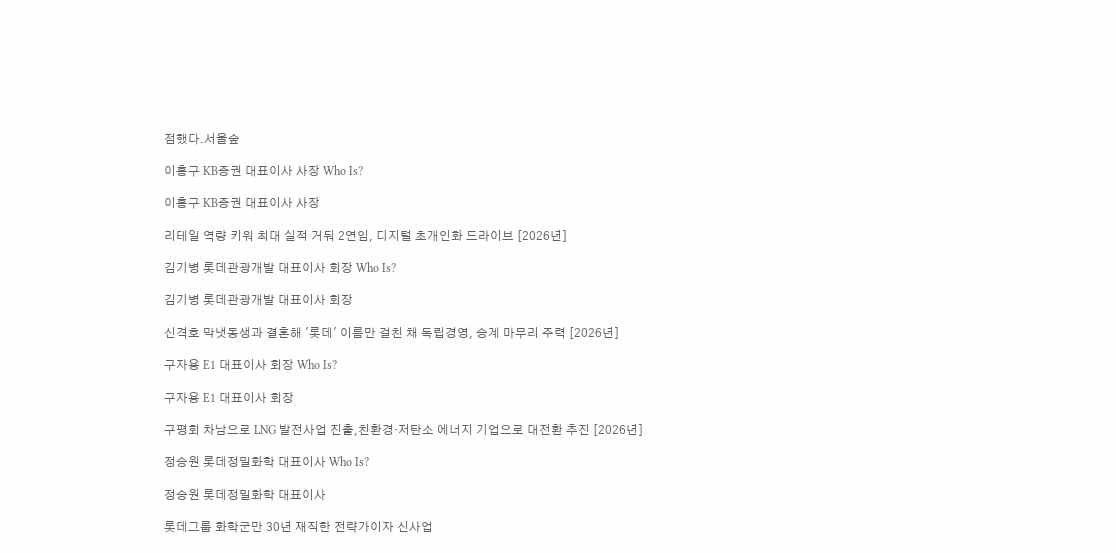점했다.서울숲

이홍구 KB증권 대표이사 사장 Who Is?

이홍구 KB증권 대표이사 사장

리테일 역량 키워 최대 실적 거둬 2연임, 디지털 초개인화 드라이브 [2026년]

김기병 롯데관광개발 대표이사 회장 Who Is?

김기병 롯데관광개발 대표이사 회장

신격호 막냇동생과 결혼해 '롯데' 이름만 걸친 채 독립경영, 승계 마무리 주력 [2026년]

구자용 E1 대표이사 회장 Who Is?

구자용 E1 대표이사 회장

구평회 차남으로 LNG 발전사업 진출,친환경·저탄소 에너지 기업으로 대전환 추진 [2026년]

정승원 롯데정밀화학 대표이사 Who Is?

정승원 롯데정밀화학 대표이사

롯데그룹 화학군만 30년 재직한 전략가이자 신사업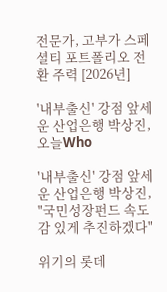전문가, 고부가 스페셜티 포트폴리오 전환 주력 [2026년]

'내부출신' 강점 앞세운 산업은행 박상진, 오늘Who

'내부출신' 강점 앞세운 산업은행 박상진, "국민성장펀드 속도감 있게 추진하겠다"

위기의 롯데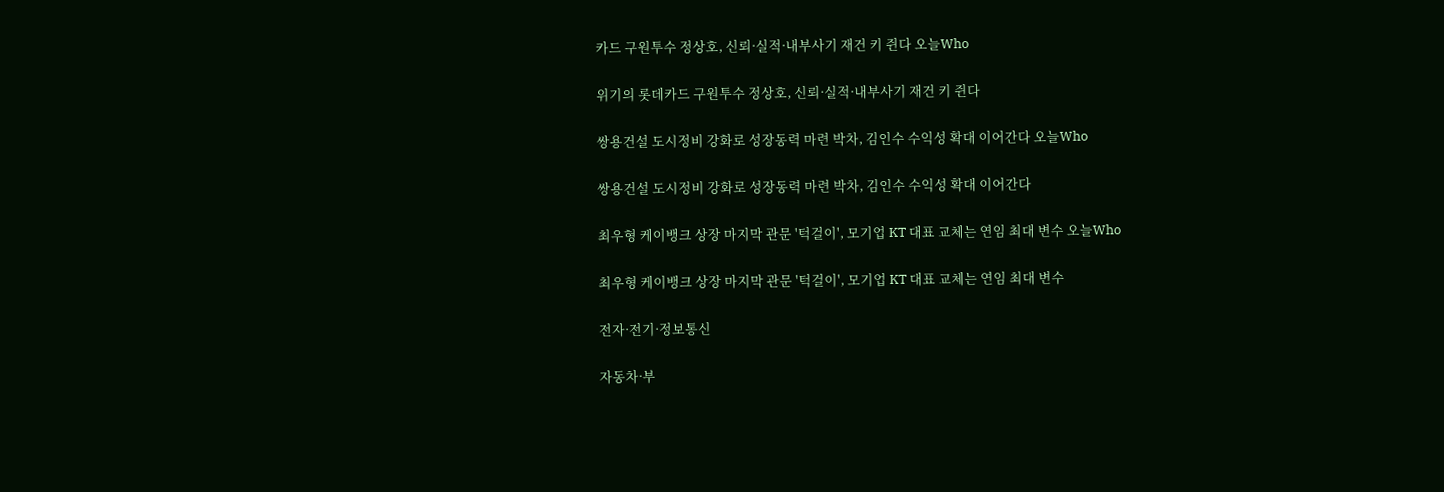카드 구원투수 정상호, 신뢰·실적·내부사기 재건 키 쥔다 오늘Who

위기의 롯데카드 구원투수 정상호, 신뢰·실적·내부사기 재건 키 쥔다

쌍용건설 도시정비 강화로 성장동력 마련 박차, 김인수 수익성 확대 이어간다 오늘Who

쌍용건설 도시정비 강화로 성장동력 마련 박차, 김인수 수익성 확대 이어간다

최우형 케이뱅크 상장 마지막 관문 '턱걸이', 모기업 KT 대표 교체는 연임 최대 변수 오늘Who

최우형 케이뱅크 상장 마지막 관문 '턱걸이', 모기업 KT 대표 교체는 연임 최대 변수

전자·전기·정보통신

자동차·부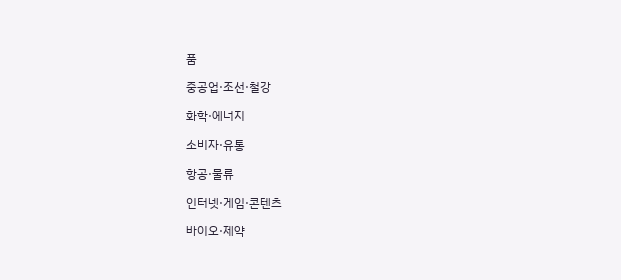품

중공업·조선·철강

화학·에너지

소비자·유통

항공·물류

인터넷·게임·콘텐츠

바이오·제약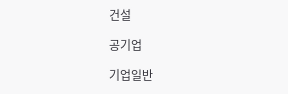건설

공기업

기업일반